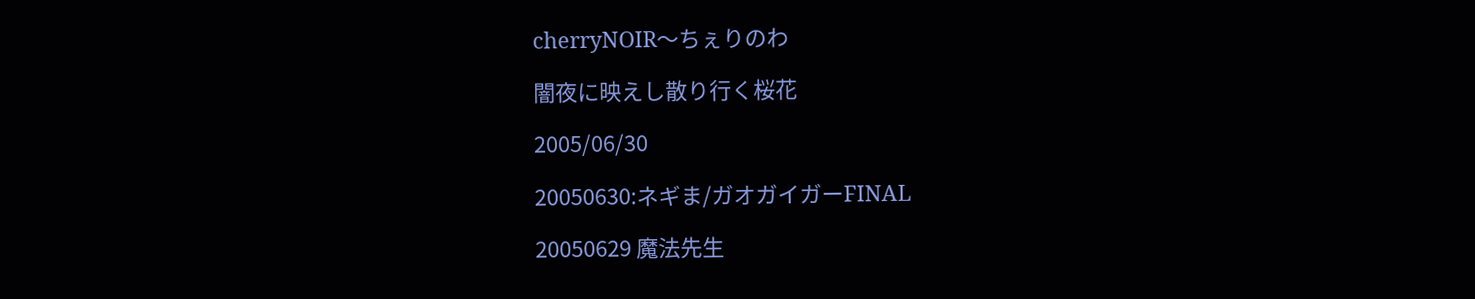cherryNOIR〜ちぇりのわ

闇夜に映えし散り行く桜花

2005/06/30

20050630:ネギま/ガオガイガーFINAL

20050629 魔法先生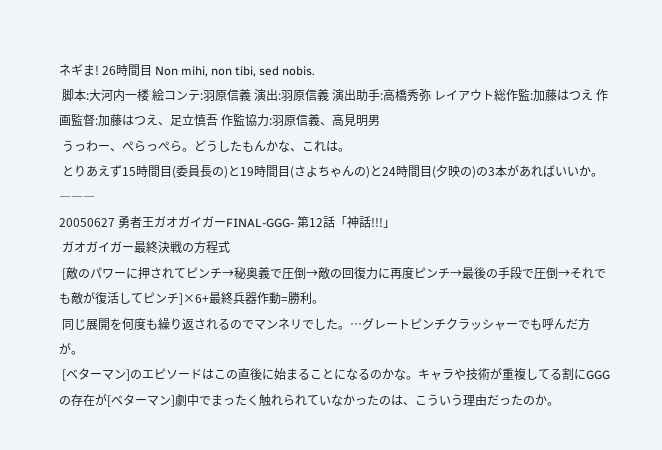ネギま! 26時間目 Non mihi, non tibi, sed nobis.
 脚本:大河内一楼 絵コンテ:羽原信義 演出:羽原信義 演出助手:高橋秀弥 レイアウト総作監:加藤はつえ 作画監督:加藤はつえ、足立慎吾 作監協力:羽原信義、高見明男
 うっわー、ぺらっぺら。どうしたもんかな、これは。
 とりあえず15時間目(委員長の)と19時間目(さよちゃんの)と24時間目(夕映の)の3本があればいいか。
―――
20050627 勇者王ガオガイガーFINAL-GGG- 第12話「神話!!!」
 ガオガイガー最終決戦の方程式
 [敵のパワーに押されてピンチ→秘奥義で圧倒→敵の回復力に再度ピンチ→最後の手段で圧倒→それでも敵が復活してピンチ]×6+最終兵器作動=勝利。
 同じ展開を何度も繰り返されるのでマンネリでした。…グレートピンチクラッシャーでも呼んだ方が。
 [ベターマン]のエピソードはこの直後に始まることになるのかな。キャラや技術が重複してる割にGGGの存在が[ベターマン]劇中でまったく触れられていなかったのは、こういう理由だったのか。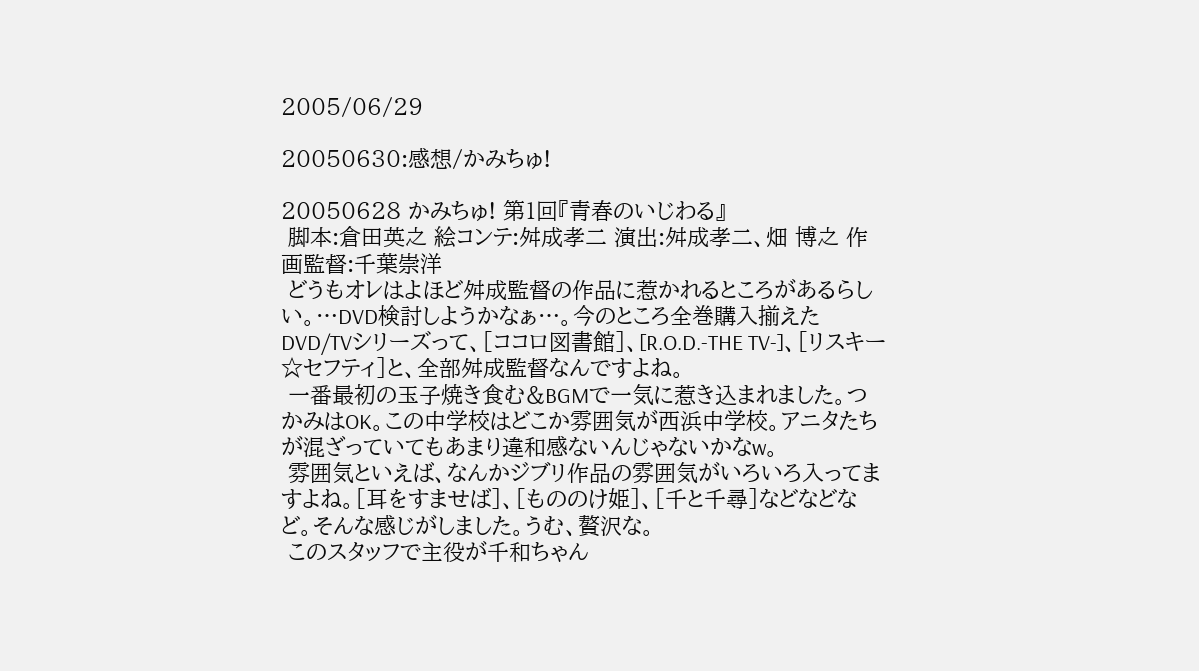2005/06/29

20050630:感想/かみちゅ!

20050628 かみちゅ! 第1回『青春のいじわる』
 脚本:倉田英之 絵コンテ:舛成孝二 演出:舛成孝二、畑 博之 作画監督:千葉崇洋
 どうもオレはよほど舛成監督の作品に惹かれるところがあるらしい。…DVD検討しようかなぁ…。今のところ全巻購入揃えたDVD/TVシリーズって、[ココロ図書館]、[R.O.D.-THE TV-]、[リスキー☆セフティ]と、全部舛成監督なんですよね。
 一番最初の玉子焼き食む&BGMで一気に惹き込まれました。つかみはOK。この中学校はどこか雰囲気が西浜中学校。アニタたちが混ざっていてもあまり違和感ないんじゃないかなw。
 雰囲気といえば、なんかジブリ作品の雰囲気がいろいろ入ってますよね。[耳をすませば]、[もののけ姫]、[千と千尋]などなどなど。そんな感じがしました。うむ、贅沢な。
 このスタッフで主役が千和ちゃん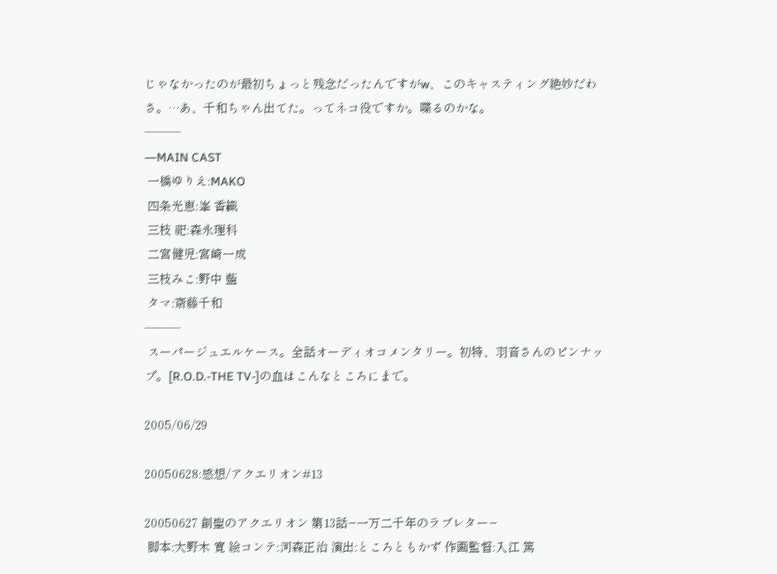じゃなかったのが最初ちょっと残念だったんですがw、このキャスティング絶妙だわさ。…あ、千和ちゃん出てた。ってネコ役ですか。喋るのかな。
―――
―MAIN CAST
 一橋ゆりえ:MAKO
 四条光恵:峯 香織
 三枝 祀:森永理科
 二宮健児:宮崎一成
 三枝みこ:野中 藍
 タマ:斎藤千和
―――
 スーパージュエルケース。全話オーディオコメンタリー。初特、羽音さんのピンナップ。[R.O.D.-THE TV-]の血はこんなところにまで。

2005/06/29

20050628:感想/アクエリオン#13

20050627 創聖のアクエリオン 第13話−一万二千年のラブレター−
 脚本:大野木 寛 絵コンテ:河森正治 演出:ところともかず 作画監督:入江 篤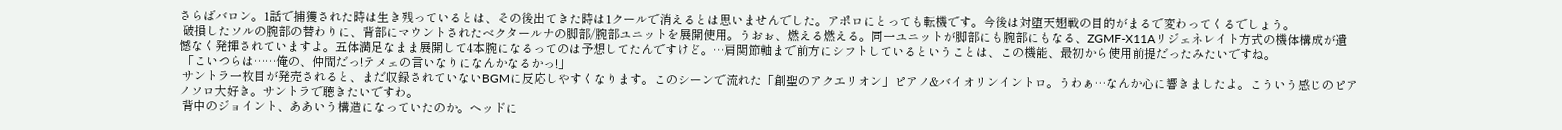さらばバロン。1話で捕獲された時は生き残っているとは、その後出てきた時は1クールで消えるとは思いませんでした。アポロにとっても転機です。今後は対堕天翅戦の目的がまるで変わってくるでしょう。
 破損したソルの腕部の替わりに、背部にマウントされたベクタールナの脚部/腕部ユニットを展開使用。うおぉ、燃える燃える。同一ユニットが脚部にも腕部にもなる、ZGMF-X11Aリジェネレイト方式の機体構成が遺憾なく発揮されていますよ。五体満足なまま展開して4本腕になるってのは予想してたんですけど。…肩関節軸まで前方にシフトしているということは、この機能、最初から使用前提だったみたいですね。
 「こいつらは……俺の、仲間だっ!テメェの言いなりになんかなるかっ!」
 サントラ一枚目が発売されると、まだ収録されていないBGMに反応しやすくなります。このシーンで流れた「創聖のアクエリオン」ピアノ&バイオリンイントロ。うわぁ…なんか心に響きましたよ。こういう感じのピアノソロ大好き。サントラで聴きたいですわ。
 背中のジョイント、ああいう構造になっていたのか。ヘッドに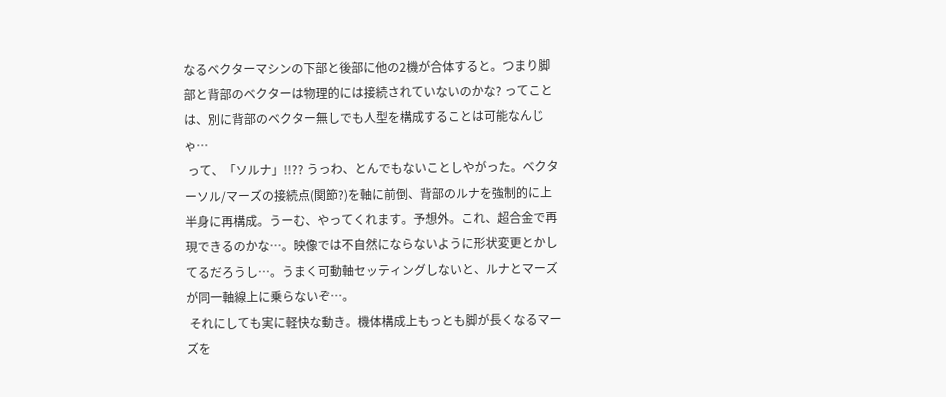なるベクターマシンの下部と後部に他の2機が合体すると。つまり脚部と背部のベクターは物理的には接続されていないのかな? ってことは、別に背部のベクター無しでも人型を構成することは可能なんじゃ…
 って、「ソルナ」!!?? うっわ、とんでもないことしやがった。ベクターソル/マーズの接続点(関節?)を軸に前倒、背部のルナを強制的に上半身に再構成。うーむ、やってくれます。予想外。これ、超合金で再現できるのかな…。映像では不自然にならないように形状変更とかしてるだろうし…。うまく可動軸セッティングしないと、ルナとマーズが同一軸線上に乗らないぞ…。
 それにしても実に軽快な動き。機体構成上もっとも脚が長くなるマーズを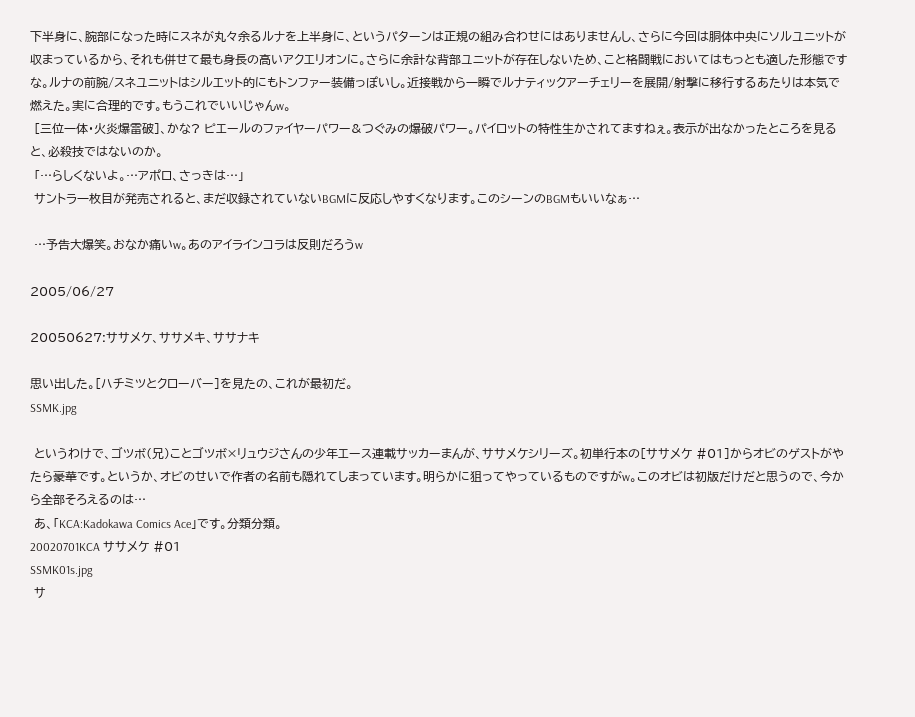下半身に、腕部になった時にスネが丸々余るルナを上半身に、というパターンは正規の組み合わせにはありませんし、さらに今回は胴体中央にソルユニットが収まっているから、それも併せて最も身長の高いアクエリオンに。さらに余計な背部ユニットが存在しないため、こと格闘戦においてはもっとも適した形態ですな。ルナの前腕/スネユニットはシルエット的にもトンファー装備っぽいし。近接戦から一瞬でルナティックアーチェリーを展開/射撃に移行するあたりは本気で燃えた。実に合理的です。もうこれでいいじゃんw。
 [三位一体・火炎爆雷破]、かな? ピエールのファイヤーパワー&つぐみの爆破パワー。パイロットの特性生かされてますねぇ。表示が出なかったところを見ると、必殺技ではないのか。
 「…らしくないよ。…アポロ、さっきは…」
 サントラ一枚目が発売されると、まだ収録されていないBGMに反応しやすくなります。このシーンのBGMもいいなぁ…

 …予告大爆笑。おなか痛いw。あのアイラインコラは反則だろうw

2005/06/27

20050627:ササメケ、ササメキ、ササナキ

思い出した。[ハチミツとクローバー]を見たの、これが最初だ。
SSMK.jpg

 というわけで、ゴツボ(兄)ことゴツボ×リュウジさんの少年エース連載サッカーまんが、ササメケシリーズ。初単行本の[ササメケ #01]からオビのゲストがやたら豪華です。というか、オビのせいで作者の名前も隠れてしまっています。明らかに狙ってやっているものですがw。このオビは初版だけだと思うので、今から全部そろえるのは…
 あ、「KCA:Kadokawa Comics Ace」です。分類分類。
20020701KCA ササメケ #01
SSMK01s.jpg
 サ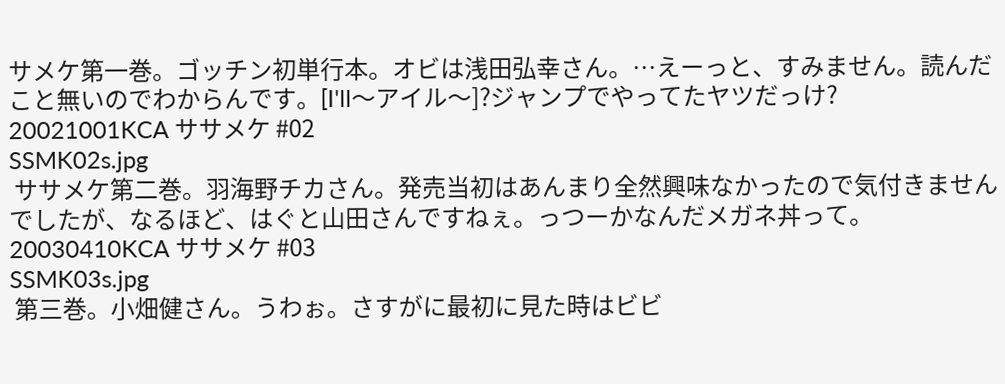サメケ第一巻。ゴッチン初単行本。オビは浅田弘幸さん。…えーっと、すみません。読んだこと無いのでわからんです。[I'll〜アイル〜]?ジャンプでやってたヤツだっけ?
20021001KCA ササメケ #02
SSMK02s.jpg
 ササメケ第二巻。羽海野チカさん。発売当初はあんまり全然興味なかったので気付きませんでしたが、なるほど、はぐと山田さんですねぇ。っつーかなんだメガネ丼って。
20030410KCA ササメケ #03
SSMK03s.jpg
 第三巻。小畑健さん。うわぉ。さすがに最初に見た時はビビ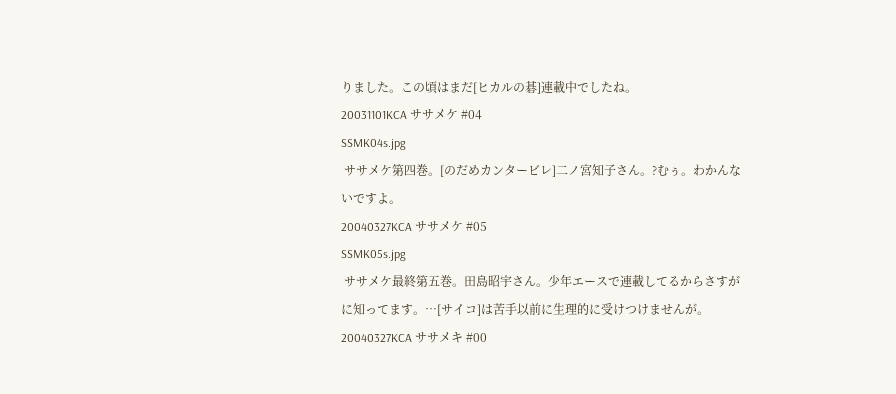りました。この頃はまだ[ヒカルの碁]連載中でしたね。
20031101KCA ササメケ #04
SSMK04s.jpg
 ササメケ第四巻。[のだめカンタービレ]二ノ宮知子さん。?むぅ。わかんないですよ。
20040327KCA ササメケ #05
SSMK05s.jpg
 ササメケ最終第五巻。田島昭宇さん。少年エースで連載してるからさすがに知ってます。…[サイコ]は苦手以前に生理的に受けつけませんが。
20040327KCA ササメキ #00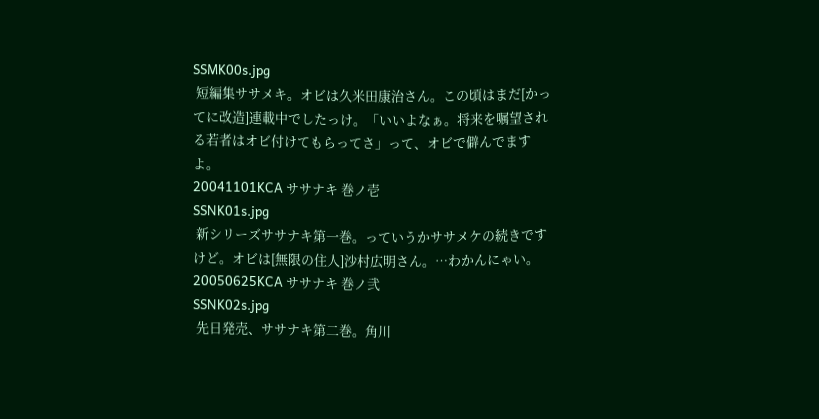SSMK00s.jpg
 短編集ササメキ。オビは久米田康治さん。この頃はまだ[かってに改造]連載中でしたっけ。「いいよなぁ。将来を嘱望される若者はオビ付けてもらってさ」って、オビで僻んでますよ。
20041101KCA ササナキ 巻ノ壱
SSNK01s.jpg
 新シリーズササナキ第一巻。っていうかササメケの続きですけど。オビは[無限の住人]沙村広明さん。…わかんにゃい。
20050625KCA ササナキ 巻ノ弐
SSNK02s.jpg
 先日発売、ササナキ第二巻。角川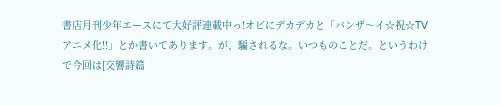書店月刊少年エースにて大好評連載中っ!オビにデカデカと「バンザ〜イ☆祝☆TVアニメ化!!」とか書いてあります。が、騙されるな。いつものことだ。というわけで今回は[交響詩篇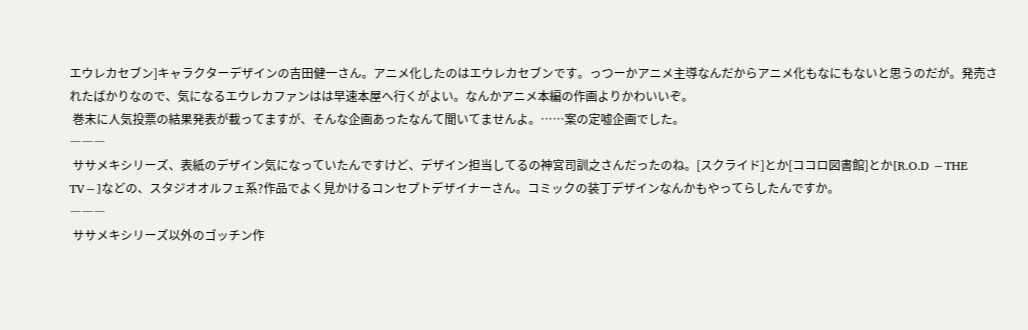エウレカセブン]キャラクターデザインの吉田健一さん。アニメ化したのはエウレカセブンです。っつーかアニメ主導なんだからアニメ化もなにもないと思うのだが。発売されたばかりなので、気になるエウレカファンはは早速本屋へ行くがよい。なんかアニメ本編の作画よりかわいいぞ。
 巻末に人気投票の結果発表が載ってますが、そんな企画あったなんて聞いてませんよ。……案の定嘘企画でした。
―――
 ササメキシリーズ、表紙のデザイン気になっていたんですけど、デザイン担当してるの神宮司訓之さんだったのね。[スクライド]とか[ココロ図書館]とか[R.O.D −THE TV−]などの、スタジオオルフェ系?作品でよく見かけるコンセプトデザイナーさん。コミックの装丁デザインなんかもやってらしたんですか。
―――
 ササメキシリーズ以外のゴッチン作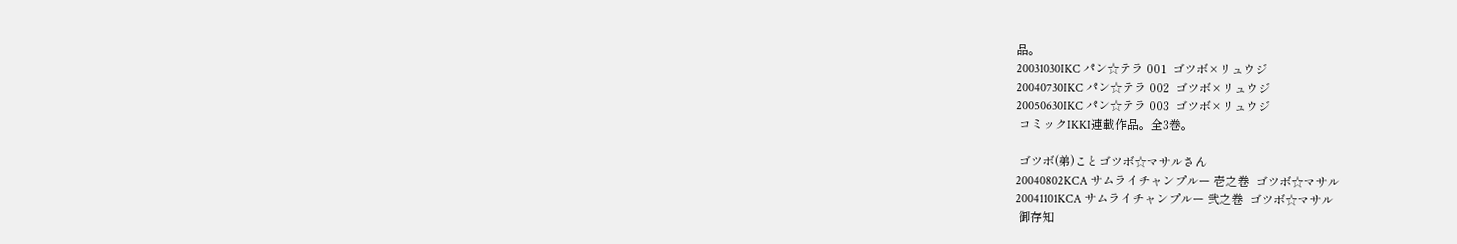品。
20031030IKC パン☆テラ 001  ゴツボ×リュウジ
20040730IKC パン☆テラ 002  ゴツボ×リュウジ
20050630IKC パン☆テラ 003  ゴツボ×リュウジ
 コミックIKKI連載作品。全3巻。

 ゴツボ(弟)ことゴツボ☆マサルさん
20040802KCA サムライチャンプルー 壱之巻  ゴツボ☆マサル
20041101KCA サムライチャンプルー 弐之巻  ゴツボ☆マサル
 御存知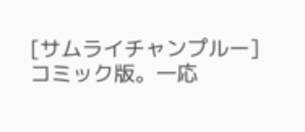[サムライチャンプルー]コミック版。一応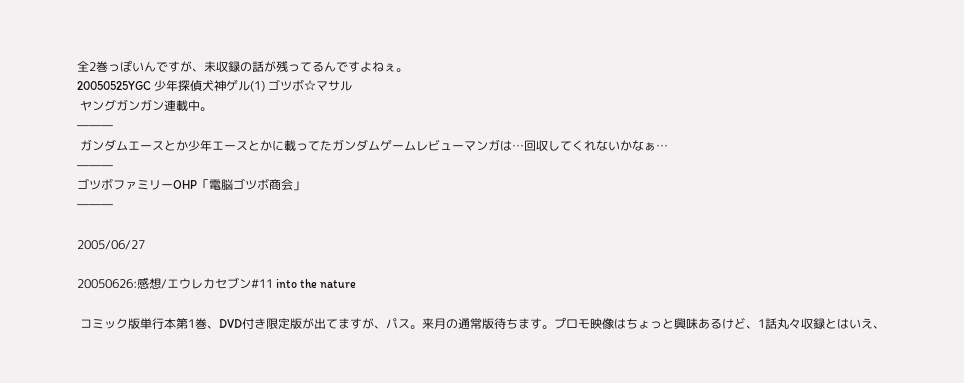全2巻っぽいんですが、未収録の話が残ってるんですよねぇ。
20050525YGC 少年探偵犬神ゲル(1) ゴツボ☆マサル
 ヤングガンガン連載中。
―――
 ガンダムエースとか少年エースとかに載ってたガンダムゲームレビューマンガは…回収してくれないかなぁ…
―――
ゴツボファミリーOHP「電脳ゴツボ商会」
―――

2005/06/27

20050626:感想/エウレカセブン#11 into the nature

 コミック版単行本第1巻、DVD付き限定版が出てますが、パス。来月の通常版待ちます。プロモ映像はちょっと興味あるけど、1話丸々収録とはいえ、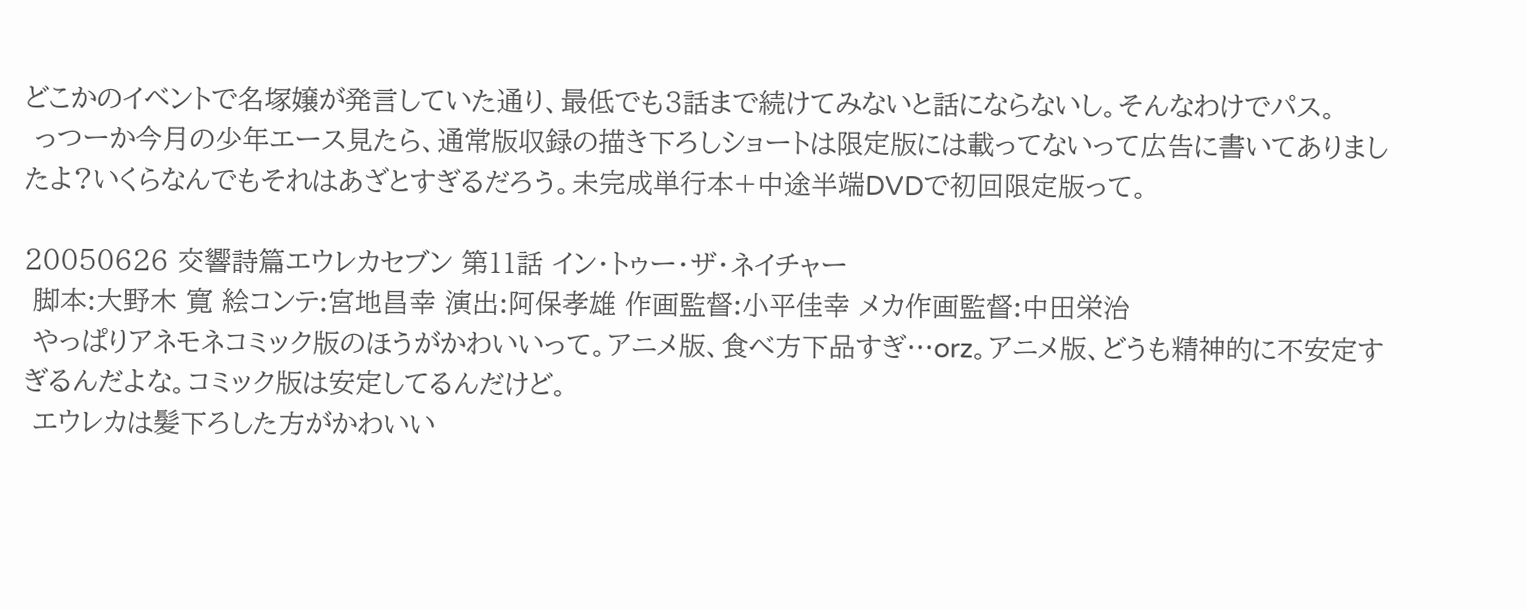どこかのイベントで名塚嬢が発言していた通り、最低でも3話まで続けてみないと話にならないし。そんなわけでパス。
 っつーか今月の少年エース見たら、通常版収録の描き下ろしショートは限定版には載ってないって広告に書いてありましたよ?いくらなんでもそれはあざとすぎるだろう。未完成単行本+中途半端DVDで初回限定版って。

20050626 交響詩篇エウレカセブン 第11話 イン・トゥー・ザ・ネイチャー
 脚本:大野木 寛 絵コンテ:宮地昌幸 演出:阿保孝雄 作画監督:小平佳幸 メカ作画監督:中田栄治
 やっぱりアネモネコミック版のほうがかわいいって。アニメ版、食べ方下品すぎ…orz。アニメ版、どうも精神的に不安定すぎるんだよな。コミック版は安定してるんだけど。
 エウレカは髪下ろした方がかわいい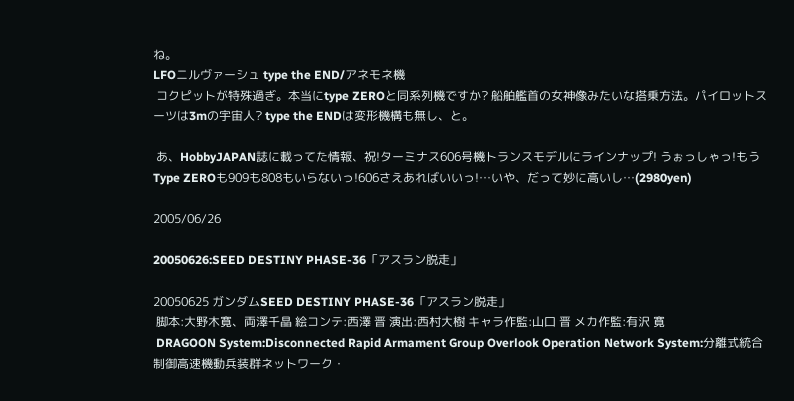ね。
LFOニルヴァーシュ type the END/アネモネ機
 コクピットが特殊過ぎ。本当にtype ZEROと同系列機ですか? 船舶艦首の女神像みたいな搭乗方法。パイロットスーツは3mの宇宙人? type the ENDは変形機構も無し、と。

 あ、HobbyJAPAN誌に載ってた情報、祝!ターミナス606号機トランスモデルにラインナップ! うぉっしゃっ!もうType ZEROも909も808もいらないっ!606さえあればいいっ!…いや、だって妙に高いし…(2980yen)

2005/06/26

20050626:SEED DESTINY PHASE-36「アスラン脱走」

20050625 ガンダムSEED DESTINY PHASE-36「アスラン脱走」
 脚本:大野木寛、両澤千晶 絵コンテ:西澤 晋 演出:西村大樹 キャラ作監:山口 晋 メカ作監:有沢 寛
 DRAGOON System:Disconnected Rapid Armament Group Overlook Operation Network System:分離式統合制御高速機動兵装群ネットワーク・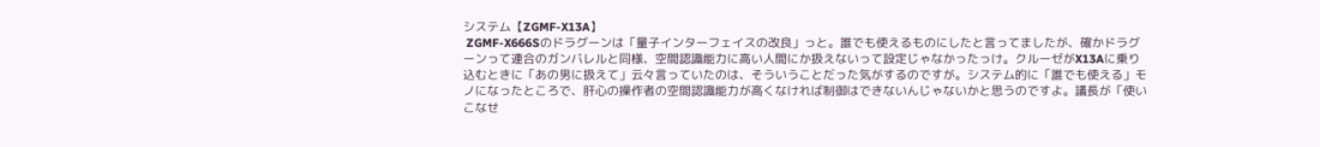システム【ZGMF-X13A】
 ZGMF-X666Sのドラグーンは「量子インターフェイスの改良」っと。誰でも使えるものにしたと言ってましたが、確かドラグーンって連合のガンバレルと同様、空間認識能力に高い人間にか扱えないって設定じゃなかったっけ。クルーゼがX13Aに乗り込むときに「あの男に扱えて」云々言っていたのは、そういうことだった気がするのですが。システム的に「誰でも使える」モノになったところで、肝心の操作者の空間認識能力が高くなければ制御はできないんじゃないかと思うのですよ。議長が「使いこなせ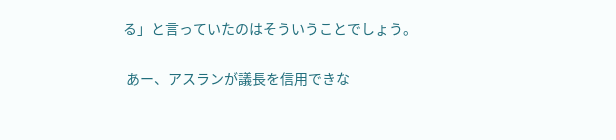る」と言っていたのはそういうことでしょう。

 あー、アスランが議長を信用できな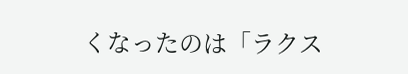くなったのは「ラクス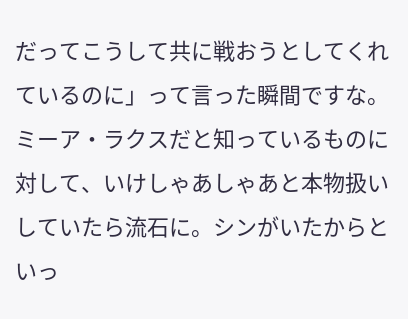だってこうして共に戦おうとしてくれているのに」って言った瞬間ですな。ミーア・ラクスだと知っているものに対して、いけしゃあしゃあと本物扱いしていたら流石に。シンがいたからといっ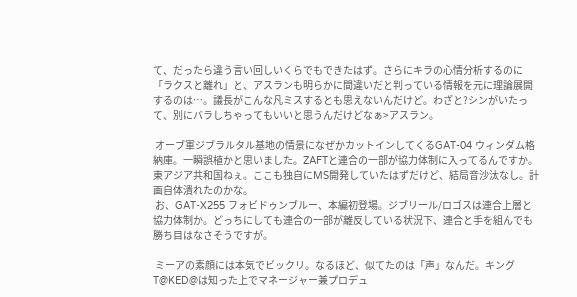て、だったら違う言い回しいくらでもできたはず。さらにキラの心情分析するのに「ラクスと離れ」と、アスランも明らかに間違いだと判っている情報を元に理論展開するのは…。議長がこんな凡ミスするとも思えないんだけど。わざと?シンがいたって、別にバラしちゃってもいいと思うんだけどなぁ>アスラン。

 オーブ軍ジブラルタル基地の情景になぜかカットインしてくるGAT-04 ウィンダム格納庫。一瞬誤植かと思いました。ZAFTと連合の一部が協力体制に入ってるんですか。東アジア共和国ねぇ。ここも独自にMS開発していたはずだけど、結局音沙汰なし。計画自体潰れたのかな。
 お、GAT-X255 フォビドゥンブルー、本編初登場。ジブリール/ロゴスは連合上層と協力体制か。どっちにしても連合の一部が離反している状況下、連合と手を組んでも勝ち目はなさそうですが。

 ミーアの素顔には本気でビックリ。なるほど、似てたのは「声」なんだ。キングT@KED@は知った上でマネージャー兼プロデュ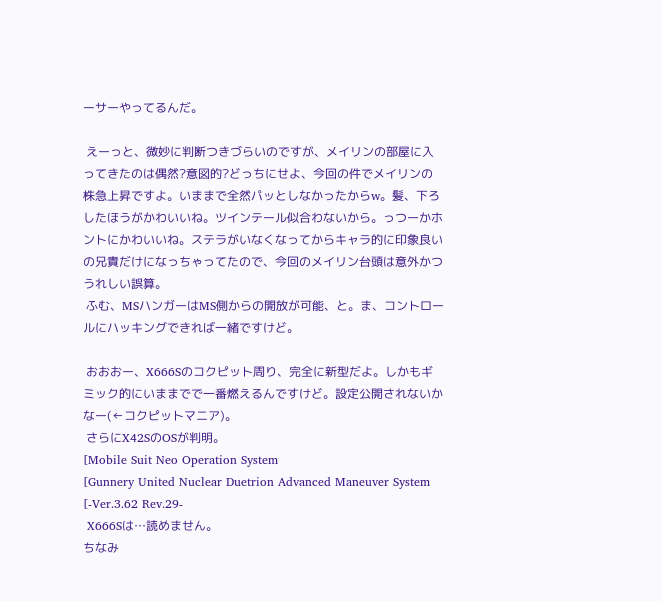ーサーやってるんだ。

 えーっと、微妙に判断つきづらいのですが、メイリンの部屋に入ってきたのは偶然?意図的?どっちにせよ、今回の件でメイリンの株急上昇ですよ。いままで全然パッとしなかったからw。髪、下ろしたほうがかわいいね。ツインテール似合わないから。っつーかホントにかわいいね。ステラがいなくなってからキャラ的に印象良いの兄貴だけになっちゃってたので、今回のメイリン台頭は意外かつうれしい誤算。
 ふむ、MSハンガーはMS側からの開放が可能、と。ま、コントロールにハッキングできれば一緒ですけど。

 おおおー、X666Sのコクピット周り、完全に新型だよ。しかもギミック的にいままでで一番燃えるんですけど。設定公開されないかなー(←コクピットマニア)。
 さらにX42SのOSが判明。
[Mobile Suit Neo Operation System
[Gunnery United Nuclear Duetrion Advanced Maneuver System
[-Ver.3.62 Rev.29-
 X666Sは…読めません。
ちなみ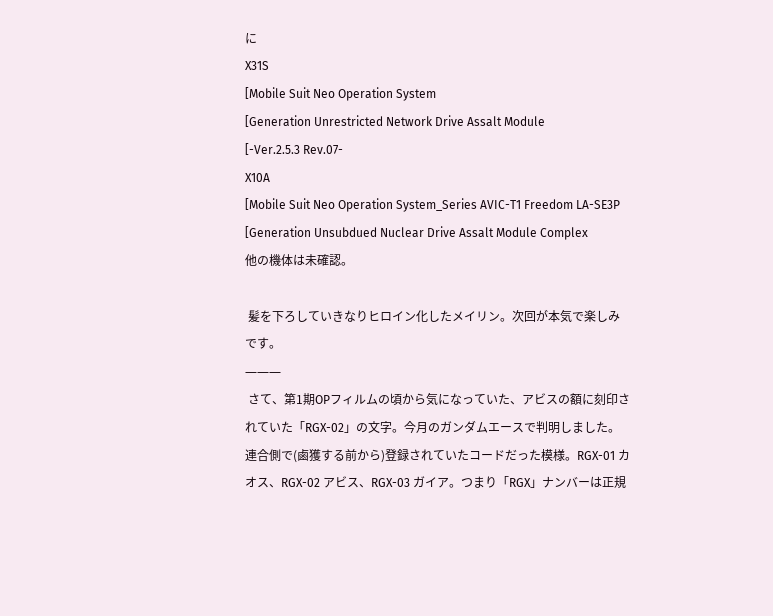に
X31S
[Mobile Suit Neo Operation System
[Generation Unrestricted Network Drive Assalt Module
[-Ver.2.5.3 Rev.07-
X10A
[Mobile Suit Neo Operation System_Series AVIC-T1 Freedom LA-SE3P
[Generation Unsubdued Nuclear Drive Assalt Module Complex
他の機体は未確認。

 髪を下ろしていきなりヒロイン化したメイリン。次回が本気で楽しみです。
―――
 さて、第1期OPフィルムの頃から気になっていた、アビスの額に刻印されていた「RGX-02」の文字。今月のガンダムエースで判明しました。連合側で(鹵獲する前から)登録されていたコードだった模様。RGX-01 カオス、RGX-02 アビス、RGX-03 ガイア。つまり「RGX」ナンバーは正規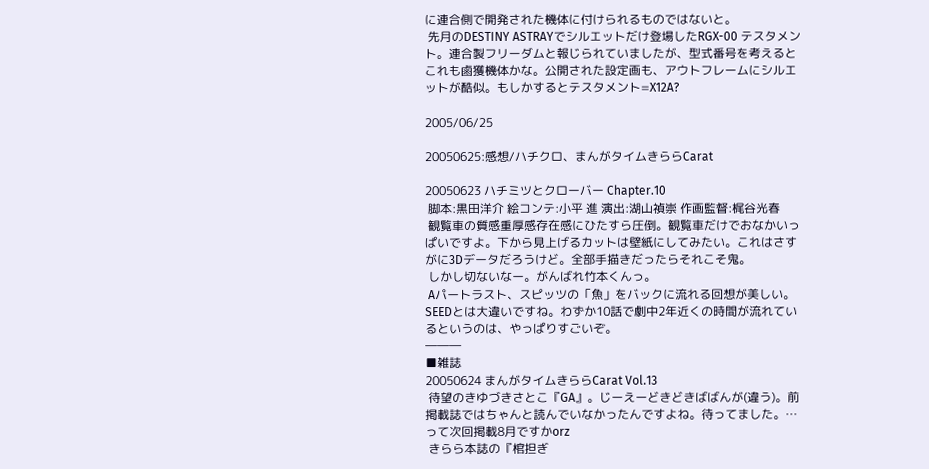に連合側で開発された機体に付けられるものではないと。
 先月のDESTINY ASTRAYでシルエットだけ登場したRGX-00 テスタメント。連合製フリーダムと報じられていましたが、型式番号を考えるとこれも鹵獲機体かな。公開された設定画も、アウトフレームにシルエットが酷似。もしかするとテスタメント=X12A?

2005/06/25

20050625:感想/ハチクロ、まんがタイムきららCarat

20050623 ハチミツとクローバー Chapter.10
 脚本:黒田洋介 絵コンテ:小平 進 演出:湖山禎崇 作画監督:梶谷光春
 観覧車の質感重厚感存在感にひたすら圧倒。観覧車だけでおなかいっぱいですよ。下から見上げるカットは壁紙にしてみたい。これはさすがに3Dデータだろうけど。全部手描きだったらそれこそ鬼。
 しかし切ないなー。がんばれ竹本くんっ。
 Aパートラスト、スピッツの「魚」をバックに流れる回想が美しい。SEEDとは大違いですね。わずか10話で劇中2年近くの時間が流れているというのは、やっぱりすごいぞ。
―――
■雑誌
20050624 まんがタイムきららCarat Vol.13
 待望のきゆづきさとこ『GA』。じーえーどきどきばばんが(違う)。前掲載誌ではちゃんと読んでいなかったんですよね。待ってました。…って次回掲載8月ですかorz
 きらら本誌の『棺担ぎ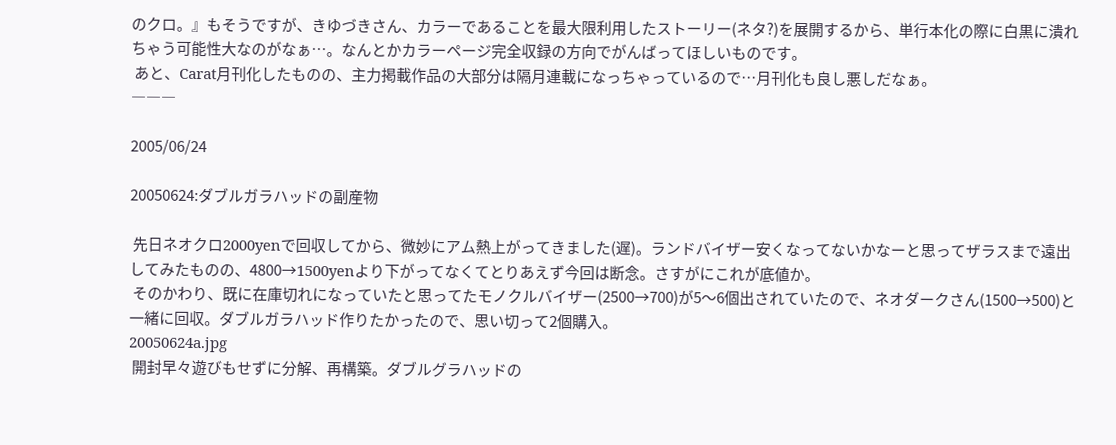のクロ。』もそうですが、きゆづきさん、カラーであることを最大限利用したストーリー(ネタ?)を展開するから、単行本化の際に白黒に潰れちゃう可能性大なのがなぁ…。なんとかカラーページ完全収録の方向でがんばってほしいものです。
 あと、Carat月刊化したものの、主力掲載作品の大部分は隔月連載になっちゃっているので…月刊化も良し悪しだなぁ。
―――

2005/06/24

20050624:ダブルガラハッドの副産物

 先日ネオクロ2000yenで回収してから、微妙にアム熱上がってきました(遅)。ランドバイザー安くなってないかなーと思ってザラスまで遠出してみたものの、4800→1500yenより下がってなくてとりあえず今回は断念。さすがにこれが底値か。
 そのかわり、既に在庫切れになっていたと思ってたモノクルバイザー(2500→700)が5〜6個出されていたので、ネオダークさん(1500→500)と一緒に回収。ダブルガラハッド作りたかったので、思い切って2個購入。
20050624a.jpg
 開封早々遊びもせずに分解、再構築。ダブルグラハッドの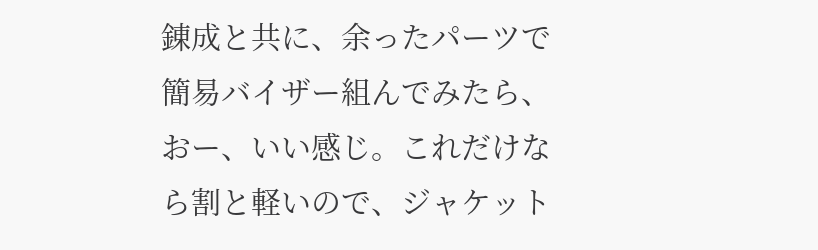錬成と共に、余ったパーツで簡易バイザー組んでみたら、おー、いい感じ。これだけなら割と軽いので、ジャケット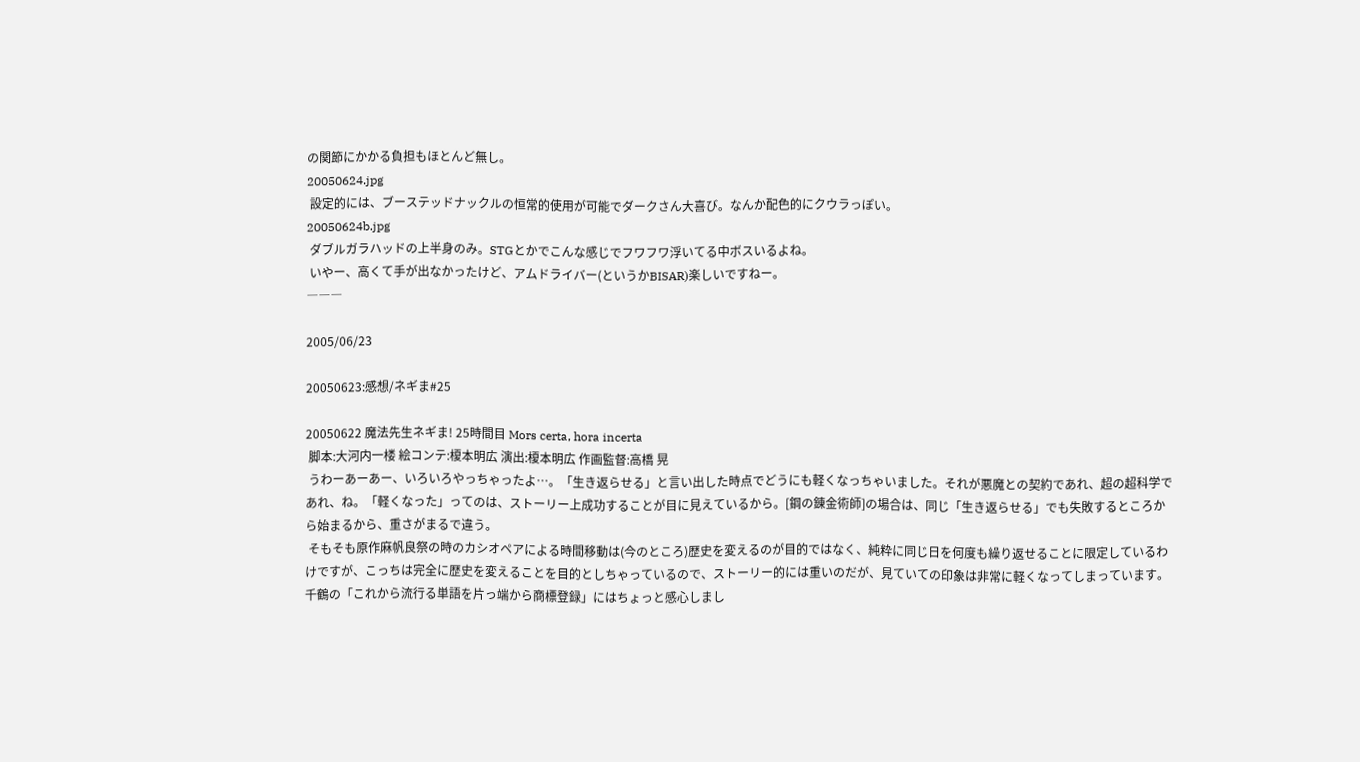の関節にかかる負担もほとんど無し。
20050624.jpg
 設定的には、ブーステッドナックルの恒常的使用が可能でダークさん大喜び。なんか配色的にクウラっぽい。
20050624b.jpg
 ダブルガラハッドの上半身のみ。STGとかでこんな感じでフワフワ浮いてる中ボスいるよね。
 いやー、高くて手が出なかったけど、アムドライバー(というかBISAR)楽しいですねー。
―――

2005/06/23

20050623:感想/ネギま#25

20050622 魔法先生ネギま! 25時間目 Mors certa, hora incerta
 脚本:大河内一楼 絵コンテ:榎本明広 演出:榎本明広 作画監督:高橋 晃
 うわーあーあー、いろいろやっちゃったよ…。「生き返らせる」と言い出した時点でどうにも軽くなっちゃいました。それが悪魔との契約であれ、超の超科学であれ、ね。「軽くなった」ってのは、ストーリー上成功することが目に見えているから。[鋼の錬金術師]の場合は、同じ「生き返らせる」でも失敗するところから始まるから、重さがまるで違う。
 そもそも原作麻帆良祭の時のカシオペアによる時間移動は(今のところ)歴史を変えるのが目的ではなく、純粋に同じ日を何度も繰り返せることに限定しているわけですが、こっちは完全に歴史を変えることを目的としちゃっているので、ストーリー的には重いのだが、見ていての印象は非常に軽くなってしまっています。千鶴の「これから流行る単語を片っ端から商標登録」にはちょっと感心しまし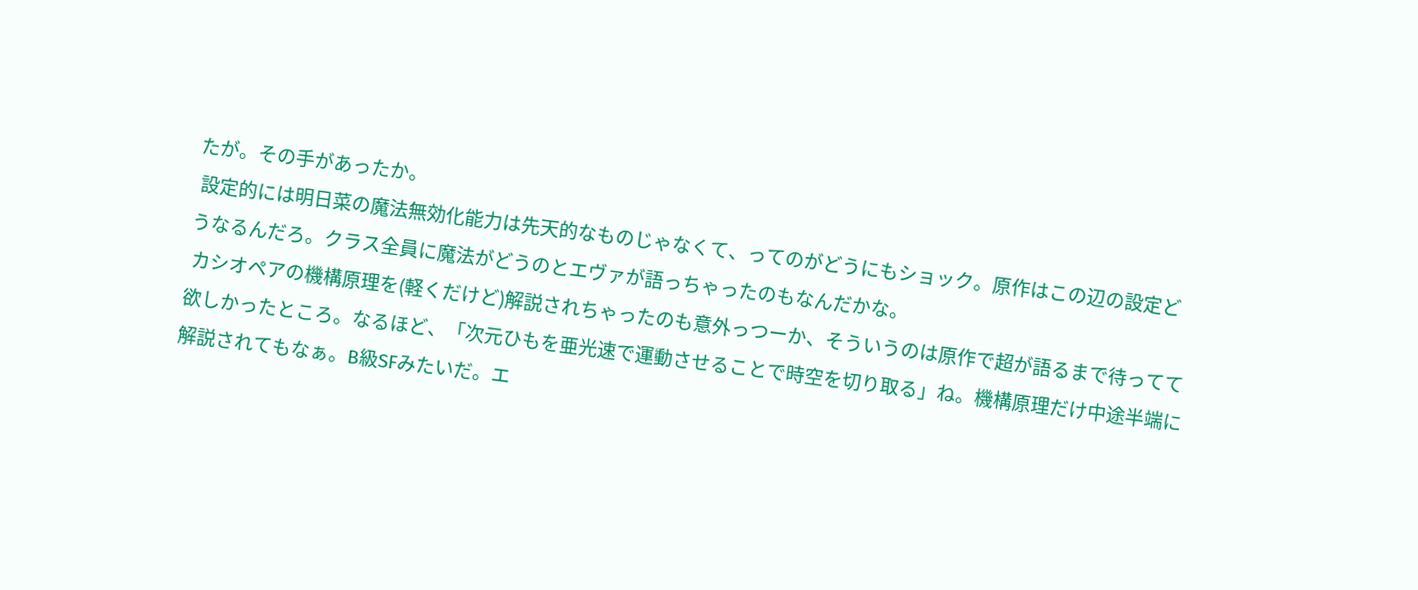たが。その手があったか。
 設定的には明日菜の魔法無効化能力は先天的なものじゃなくて、ってのがどうにもショック。原作はこの辺の設定どうなるんだろ。クラス全員に魔法がどうのとエヴァが語っちゃったのもなんだかな。
 カシオペアの機構原理を(軽くだけど)解説されちゃったのも意外っつーか、そういうのは原作で超が語るまで待ってて欲しかったところ。なるほど、「次元ひもを亜光速で運動させることで時空を切り取る」ね。機構原理だけ中途半端に解説されてもなぁ。B級SFみたいだ。エ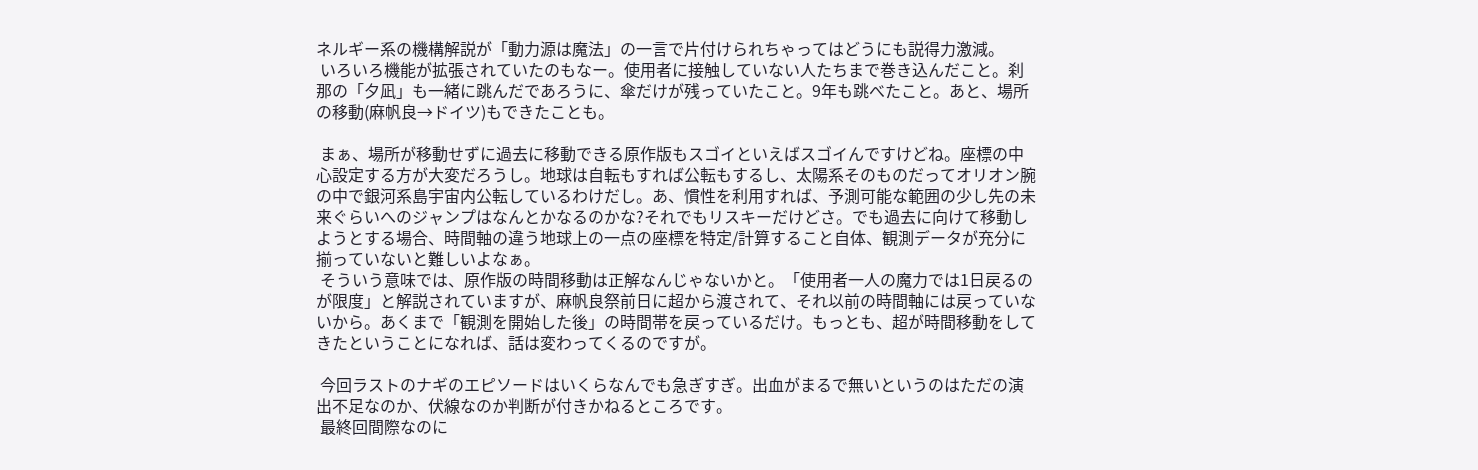ネルギー系の機構解説が「動力源は魔法」の一言で片付けられちゃってはどうにも説得力激減。
 いろいろ機能が拡張されていたのもなー。使用者に接触していない人たちまで巻き込んだこと。刹那の「夕凪」も一緒に跳んだであろうに、傘だけが残っていたこと。9年も跳べたこと。あと、場所の移動(麻帆良→ドイツ)もできたことも。

 まぁ、場所が移動せずに過去に移動できる原作版もスゴイといえばスゴイんですけどね。座標の中心設定する方が大変だろうし。地球は自転もすれば公転もするし、太陽系そのものだってオリオン腕の中で銀河系島宇宙内公転しているわけだし。あ、慣性を利用すれば、予測可能な範囲の少し先の未来ぐらいへのジャンプはなんとかなるのかな?それでもリスキーだけどさ。でも過去に向けて移動しようとする場合、時間軸の違う地球上の一点の座標を特定/計算すること自体、観測データが充分に揃っていないと難しいよなぁ。
 そういう意味では、原作版の時間移動は正解なんじゃないかと。「使用者一人の魔力では1日戻るのが限度」と解説されていますが、麻帆良祭前日に超から渡されて、それ以前の時間軸には戻っていないから。あくまで「観測を開始した後」の時間帯を戻っているだけ。もっとも、超が時間移動をしてきたということになれば、話は変わってくるのですが。

 今回ラストのナギのエピソードはいくらなんでも急ぎすぎ。出血がまるで無いというのはただの演出不足なのか、伏線なのか判断が付きかねるところです。
 最終回間際なのに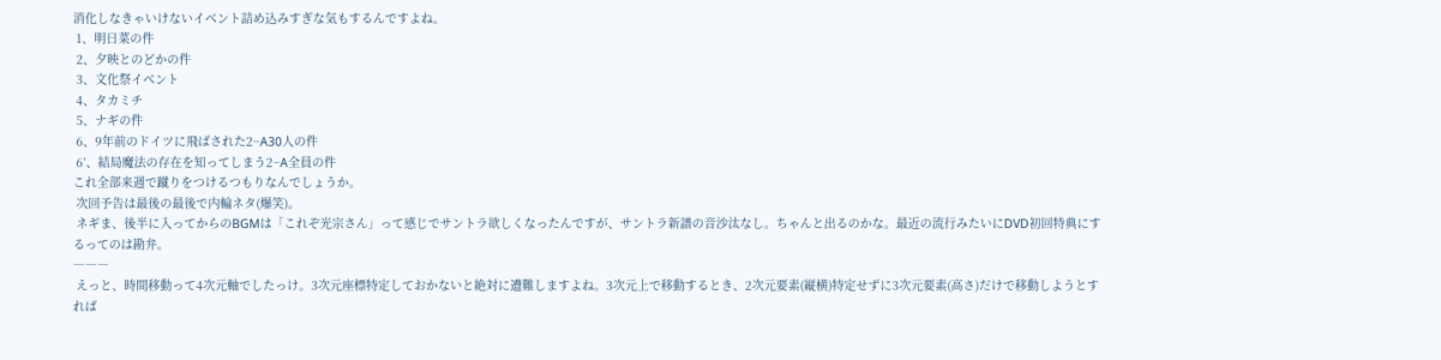消化しなきゃいけないイベント詰め込みすぎな気もするんですよね。
 1、明日菜の件
 2、夕映とのどかの件
 3、文化祭イベント
 4、タカミチ
 5、ナギの件
 6、9年前のドイツに飛ばされた2−A30人の件
 6’、結局魔法の存在を知ってしまう2−A全員の件
これ全部来週で蹴りをつけるつもりなんでしょうか。
 次回予告は最後の最後で内輪ネタ(爆笑)。
 ネギま、後半に入ってからのBGMは「これぞ光宗さん」って感じでサントラ欲しくなったんですが、サントラ新譜の音沙汰なし。ちゃんと出るのかな。最近の流行みたいにDVD初回特典にするってのは勘弁。
―――
 えっと、時間移動って4次元軸でしたっけ。3次元座標特定しておかないと絶対に遭難しますよね。3次元上で移動するとき、2次元要素(縦横)特定せずに3次元要素(高さ)だけで移動しようとすれば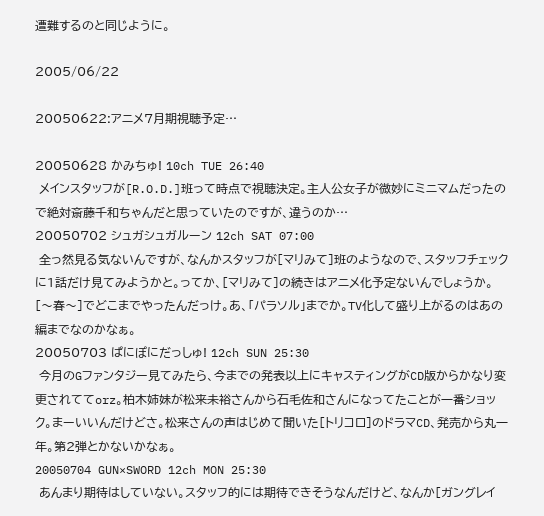遭難するのと同じように。

2005/06/22

20050622:アニメ7月期視聴予定…

20050628 かみちゅ! 10ch TUE 26:40
 メインスタッフが[R.O.D.]班って時点で視聴決定。主人公女子が微妙にミニマムだったので絶対斎藤千和ちゃんだと思っていたのですが、違うのか…
20050702 シュガシュガルーン 12ch SAT 07:00
 全っ然見る気ないんですが、なんかスタッフが[マリみて]班のようなので、スタッフチェックに1話だけ見てみようかと。ってか、[マリみて]の続きはアニメ化予定ないんでしょうか。[〜春〜]でどこまでやったんだっけ。あ、「パラソル」までか。TV化して盛り上がるのはあの編までなのかなぁ。
20050703 ぱにぽにだっしゅ! 12ch SUN 25:30
 今月のGファンタジー見てみたら、今までの発表以上にキャスティングがCD版からかなり変更されててorz。柏木姉妹が松来未裕さんから石毛佐和さんになってたことが一番ショック。まーいいんだけどさ。松来さんの声はじめて聞いた[トリコロ]のドラマCD、発売から丸一年。第2弾とかないかなぁ。
20050704 GUN×SWORD 12ch MON 25:30
 あんまり期待はしていない。スタッフ的には期待できそうなんだけど、なんか[ガングレイ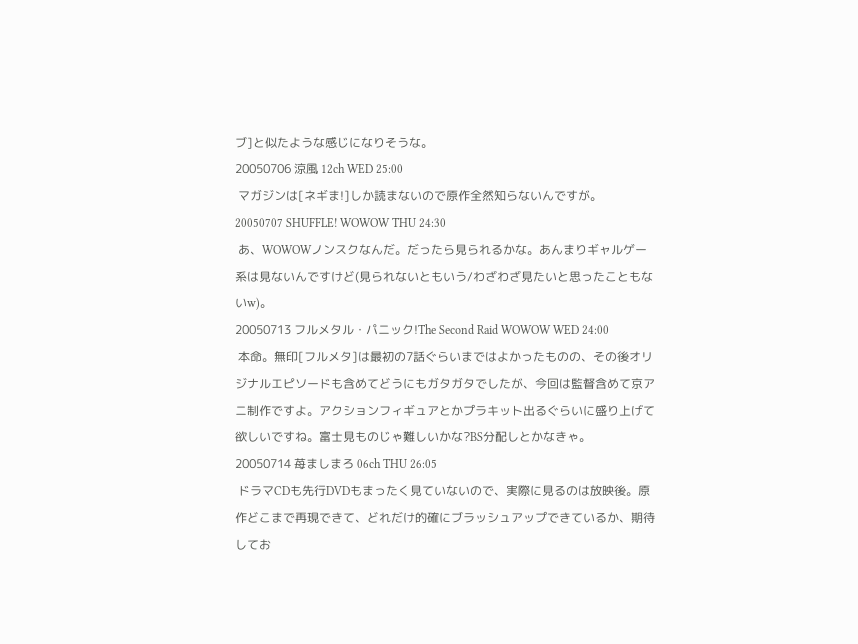ブ]と似たような感じになりそうな。
20050706 涼風 12ch WED 25:00
 マガジンは[ネギま!]しか読まないので原作全然知らないんですが。
20050707 SHUFFLE! WOWOW THU 24:30
 あ、WOWOWノンスクなんだ。だったら見られるかな。あんまりギャルゲー系は見ないんですけど(見られないともいう/わざわざ見たいと思ったこともないw)。
20050713 フルメタル・パニック!The Second Raid WOWOW WED 24:00
 本命。無印[フルメタ]は最初の7話ぐらいまではよかったものの、その後オリジナルエピソードも含めてどうにもガタガタでしたが、今回は監督含めて京アニ制作ですよ。アクションフィギュアとかプラキット出るぐらいに盛り上げて欲しいですね。富士見ものじゃ難しいかな?BS分配しとかなきゃ。
20050714 苺ましまろ 06ch THU 26:05
 ドラマCDも先行DVDもまったく見ていないので、実際に見るのは放映後。原作どこまで再現できて、どれだけ的確にブラッシュアップできているか、期待してお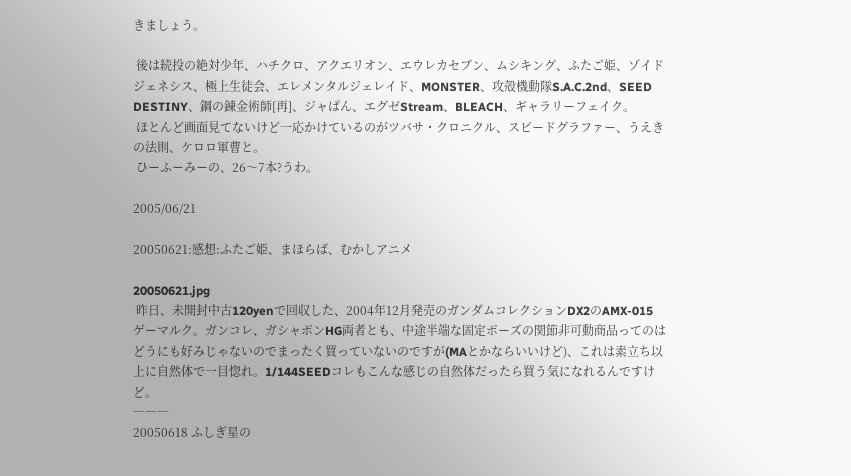きましょう。

 後は続投の絶対少年、ハチクロ、アクエリオン、エウレカセブン、ムシキング、ふたご姫、ゾイドジェネシス、極上生徒会、エレメンタルジェレイド、MONSTER、攻殻機動隊S.A.C.2nd、SEED DESTINY、鋼の錬金術師[再]、ジャぱん、エグゼStream、BLEACH、ギャラリーフェイク。
 ほとんど画面見てないけど一応かけているのがツバサ・クロニクル、スピードグラファー、うえきの法則、ケロロ軍曹と。
 ひーふーみーの、26〜7本?うわ。

2005/06/21

20050621:感想:ふたご姫、まほらば、むかしアニメ

20050621.jpg
 昨日、未開封中古120yenで回収した、2004年12月発売のガンダムコレクションDX2のAMX-015 ゲーマルク。ガンコレ、ガシャポンHG両者とも、中途半端な固定ポーズの関節非可動商品ってのはどうにも好みじゃないのでまったく買っていないのですが(MAとかならいいけど)、これは素立ち以上に自然体で一目惚れ。1/144SEEDコレもこんな感じの自然体だったら買う気になれるんですけど。
―――
20050618 ふしぎ星の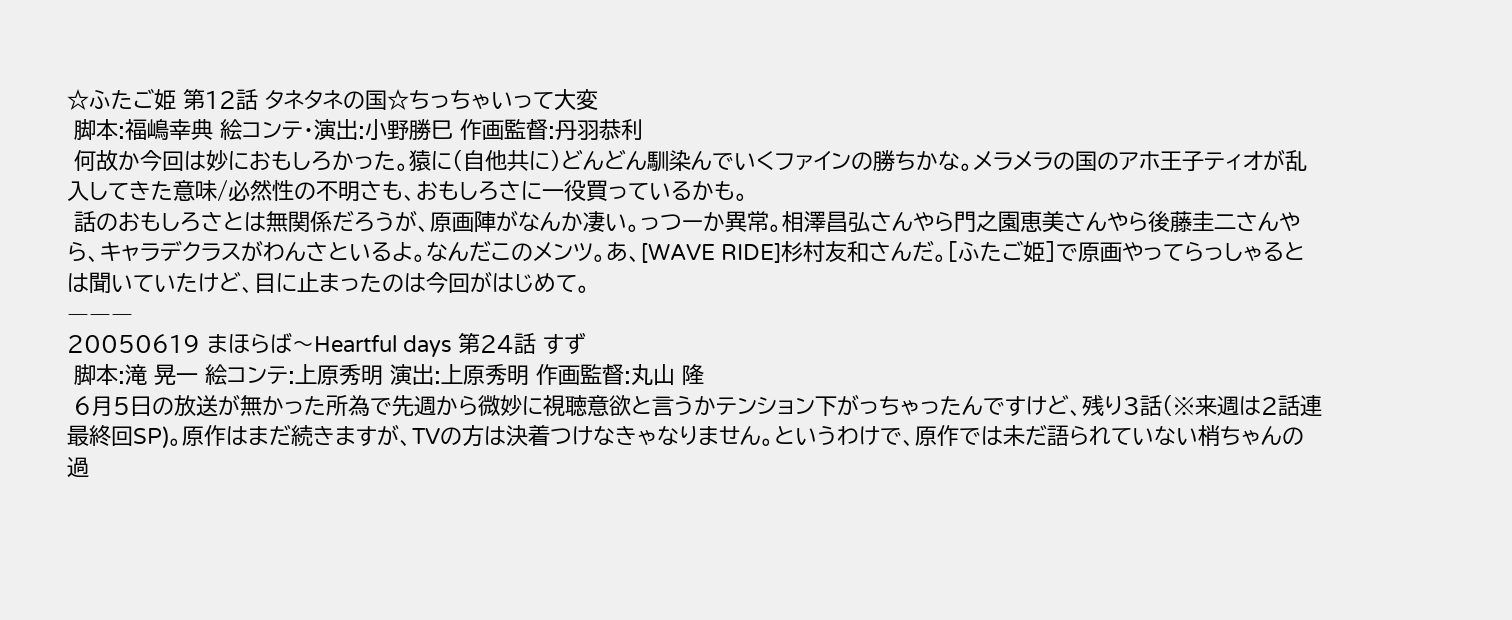☆ふたご姫 第12話 タネタネの国☆ちっちゃいって大変
 脚本:福嶋幸典 絵コンテ・演出:小野勝巳 作画監督:丹羽恭利
 何故か今回は妙におもしろかった。猿に(自他共に)どんどん馴染んでいくファインの勝ちかな。メラメラの国のアホ王子ティオが乱入してきた意味/必然性の不明さも、おもしろさに一役買っているかも。
 話のおもしろさとは無関係だろうが、原画陣がなんか凄い。っつーか異常。相澤昌弘さんやら門之園恵美さんやら後藤圭二さんやら、キャラデクラスがわんさといるよ。なんだこのメンツ。あ、[WAVE RIDE]杉村友和さんだ。[ふたご姫]で原画やってらっしゃるとは聞いていたけど、目に止まったのは今回がはじめて。
―――
20050619 まほらば〜Heartful days 第24話 すず
 脚本:滝 晃一 絵コンテ:上原秀明 演出:上原秀明 作画監督:丸山 隆
 6月5日の放送が無かった所為で先週から微妙に視聴意欲と言うかテンション下がっちゃったんですけど、残り3話(※来週は2話連最終回SP)。原作はまだ続きますが、TVの方は決着つけなきゃなりません。というわけで、原作では未だ語られていない梢ちゃんの過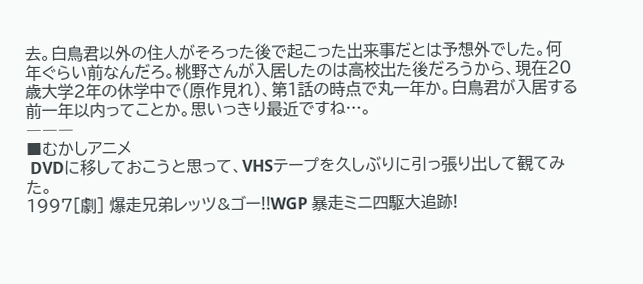去。白鳥君以外の住人がそろった後で起こった出来事だとは予想外でした。何年ぐらい前なんだろ。桃野さんが入居したのは高校出た後だろうから、現在20歳大学2年の休学中で(原作見れ)、第1話の時点で丸一年か。白鳥君が入居する前一年以内ってことか。思いっきり最近ですね…。
―――
■むかしアニメ
 DVDに移しておこうと思って、VHSテープを久しぶりに引っ張り出して観てみた。
1997[劇] 爆走兄弟レッツ&ゴー!!WGP 暴走ミニ四駆大追跡!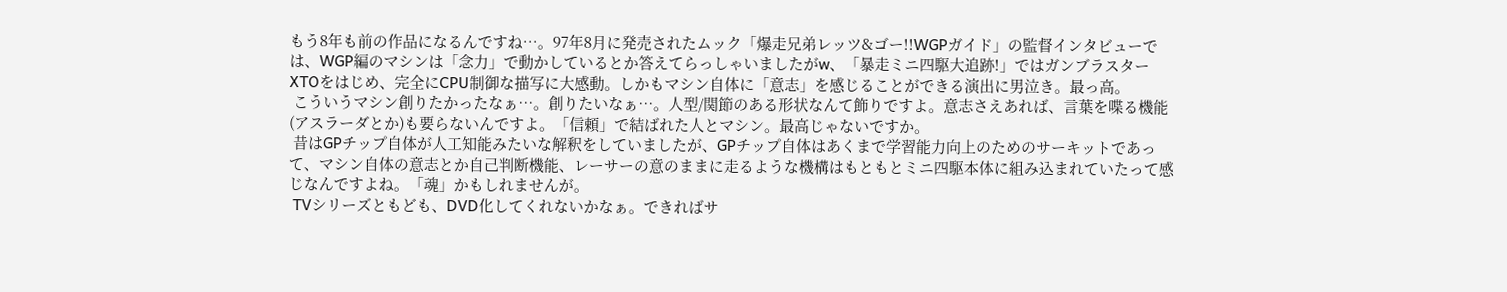もう8年も前の作品になるんですね…。97年8月に発売されたムック「爆走兄弟レッツ&ゴー!!WGPガイド」の監督インタビューでは、WGP編のマシンは「念力」で動かしているとか答えてらっしゃいましたがw、「暴走ミニ四駆大追跡!」ではガンブラスターXTOをはじめ、完全にCPU制御な描写に大感動。しかもマシン自体に「意志」を感じることができる演出に男泣き。最っ高。
 こういうマシン創りたかったなぁ…。創りたいなぁ…。人型/関節のある形状なんて飾りですよ。意志さえあれば、言葉を喋る機能(アスラーダとか)も要らないんですよ。「信頼」で結ばれた人とマシン。最高じゃないですか。
 昔はGPチップ自体が人工知能みたいな解釈をしていましたが、GPチップ自体はあくまで学習能力向上のためのサーキットであって、マシン自体の意志とか自己判断機能、レーサーの意のままに走るような機構はもともとミニ四駆本体に組み込まれていたって感じなんですよね。「魂」かもしれませんが。
 TVシリーズともども、DVD化してくれないかなぁ。できればサ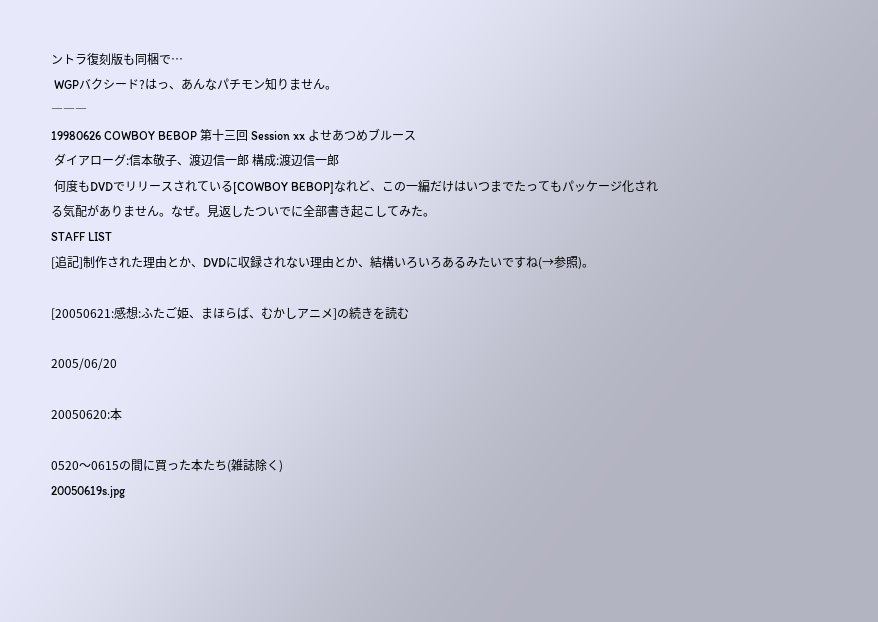ントラ復刻版も同梱で…
 WGPバクシード?はっ、あんなパチモン知りません。
―――
19980626 COWBOY BEBOP 第十三回 Session xx よせあつめブルース
 ダイアローグ:信本敬子、渡辺信一郎 構成:渡辺信一郎
 何度もDVDでリリースされている[COWBOY BEBOP]なれど、この一編だけはいつまでたってもパッケージ化される気配がありません。なぜ。見返したついでに全部書き起こしてみた。
STAFF LIST
[追記]制作された理由とか、DVDに収録されない理由とか、結構いろいろあるみたいですね(→参照)。

[20050621:感想:ふたご姫、まほらば、むかしアニメ]の続きを読む

2005/06/20

20050620:本

0520〜0615の間に買った本たち(雑誌除く)
20050619s.jpg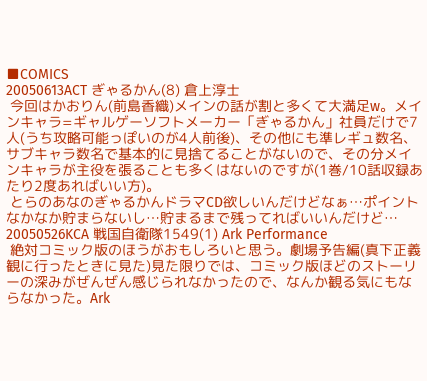■COMICS
20050613ACT ぎゃるかん(8) 倉上淳士
 今回はかおりん(前島香織)メインの話が割と多くて大満足w。メインキャラ=ギャルゲーソフトメーカー「ぎゃるかん」社員だけで7人(うち攻略可能っぽいのが4人前後)、その他にも準レギュ数名、サブキャラ数名で基本的に見捨てることがないので、その分メインキャラが主役を張ることも多くはないのですが(1巻/10話収録あたり2度あればいい方)。
 とらのあなのぎゃるかんドラマCD欲しいんだけどなぁ…ポイントなかなか貯まらないし…貯まるまで残ってればいいんだけど…
20050526KCA 戦国自衛隊1549(1) Ark Performance
 絶対コミック版のほうがおもしろいと思う。劇場予告編(真下正義観に行ったときに見た)見た限りでは、コミック版ほどのストーリーの深みがぜんぜん感じられなかったので、なんか観る気にもならなかった。Ark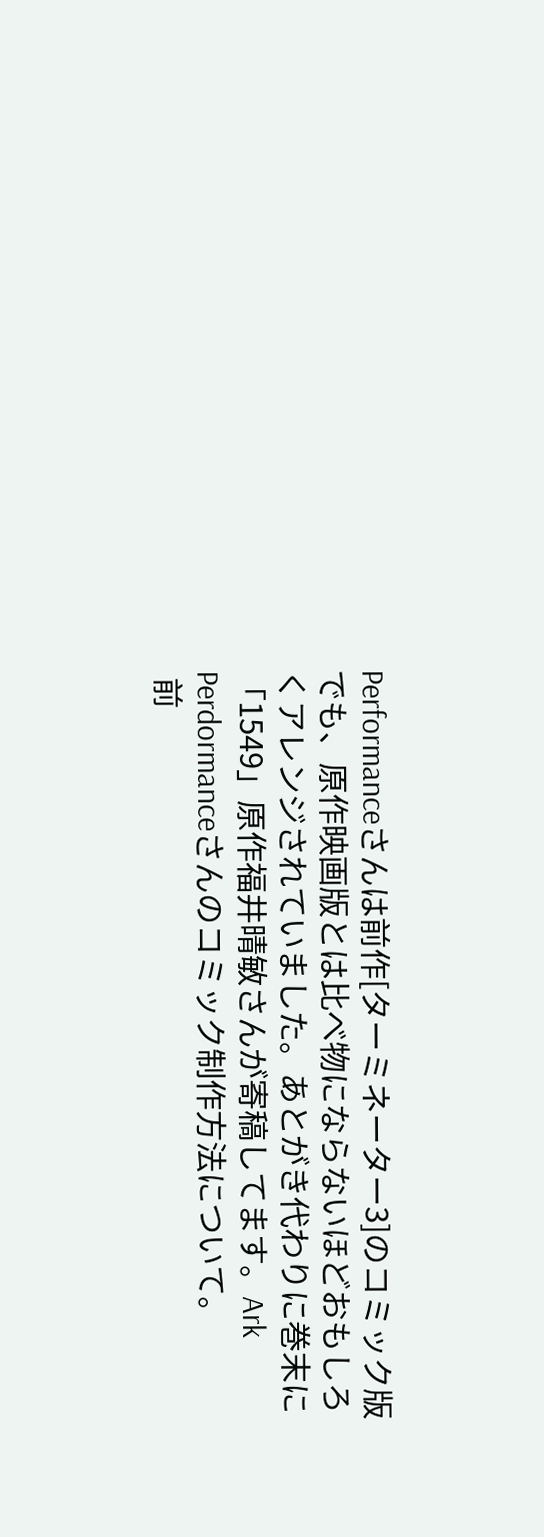Performanceさんは前作[ターミネーター3]のコミック版でも、原作映画版とは比べ物にならないほどおもしろくアレンジされていました。あとがき代わりに巻末に「1549」原作福井晴敏さんが寄稿してます。Ark Perdormanceさんのコミック制作方法について。
 前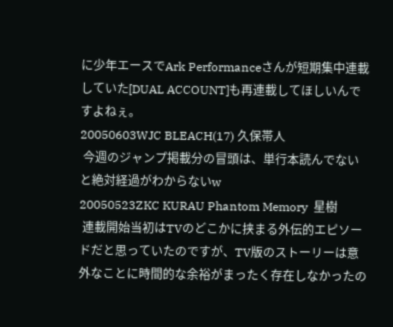に少年エースでArk Performanceさんが短期集中連載していた[DUAL ACCOUNT]も再連載してほしいんですよねぇ。
20050603WJC BLEACH(17) 久保帯人
 今週のジャンプ掲載分の冒頭は、単行本読んでないと絶対経過がわからないw
20050523ZKC KURAU Phantom Memory  星樹
 連載開始当初はTVのどこかに挟まる外伝的エピソードだと思っていたのですが、TV版のストーリーは意外なことに時間的な余裕がまったく存在しなかったの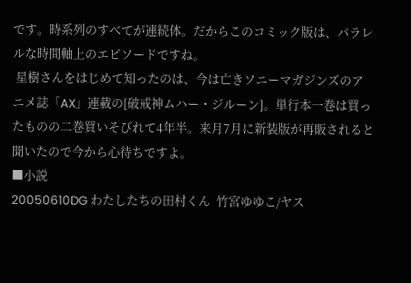です。時系列のすべてが連続体。だからこのコミック版は、パラレルな時間軸上のエピソードですね。
 星樹さんをはじめて知ったのは、今は亡きソニーマガジンズのアニメ誌「AX」連載の[破戒神ムハー・ジルーン]。単行本一巻は買ったものの二巻買いそびれて4年半。来月7月に新装版が再販されると聞いたので今から心待ちですよ。
■小説
20050610DG わたしたちの田村くん  竹宮ゆゆこ/ヤス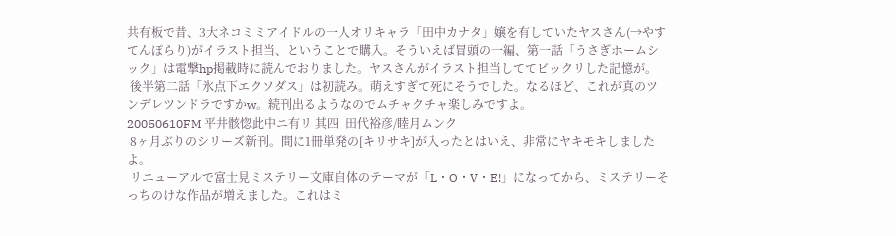共有板で昔、3大ネコミミアイドルの一人オリキャラ「田中カナタ」嬢を有していたヤスさん(→やすてんぽらり)がイラスト担当、ということで購入。そういえば冒頭の一編、第一話「うさぎホームシック」は電撃hp掲載時に読んでおりました。ヤスさんがイラスト担当しててビックリした記憶が。
 後半第二話「氷点下エクソダス」は初読み。萌えすぎて死にそうでした。なるほど、これが真のツンデレツンドラですかw。続刊出るようなのでムチャクチャ楽しみですよ。
20050610FM 平井骸惚此中ニ有リ 其四  田代裕彦/睦月ムンク
 8ヶ月ぶりのシリーズ新刊。間に1冊単発の[キリサキ]が入ったとはいえ、非常にヤキモキしましたよ。
 リニューアルで富士見ミステリー文庫自体のテーマが「L・O・V・E!」になってから、ミステリーそっちのけな作品が増えました。これはミ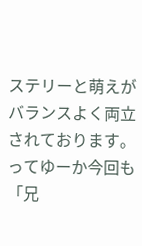ステリーと萌えがバランスよく両立されております。ってゆーか今回も「兄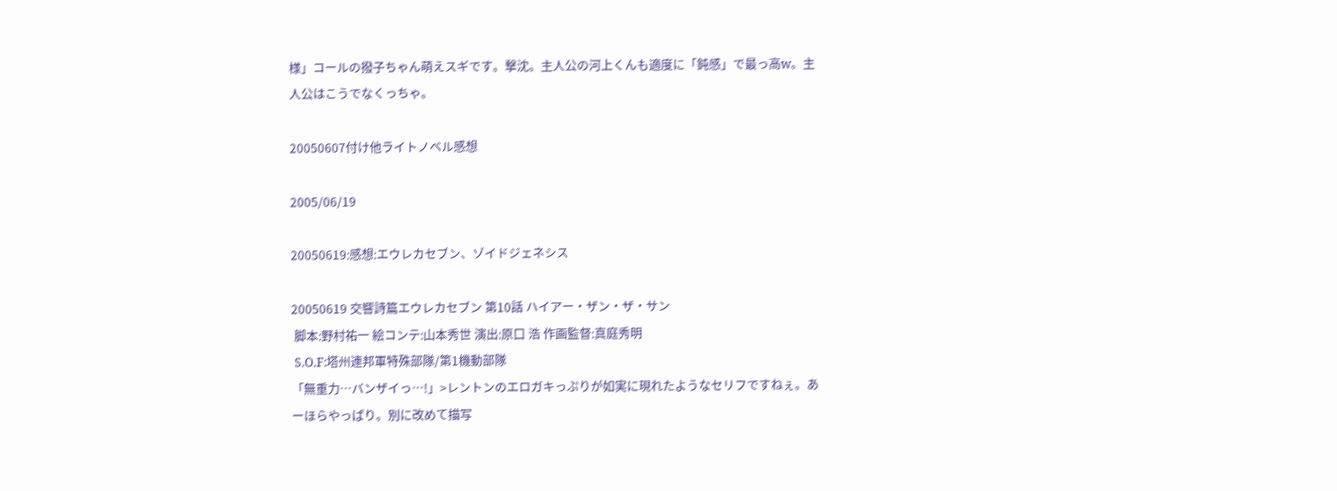様」コールの撥子ちゃん萌えスギです。撃沈。主人公の河上くんも適度に「鈍感」で最っ高w。主人公はこうでなくっちゃ。

20050607付け他ライトノベル感想

2005/06/19

20050619:感想:エウレカセブン、ゾイドジェネシス

20050619 交響詩篇エウレカセブン 第10話 ハイアー・ザン・ザ・サン
 脚本:野村祐一 絵コンテ:山本秀世 演出:原口 浩 作画監督:真庭秀明
 S.O.F:塔州連邦軍特殊部隊/第1機動部隊
「無重力…バンザイっ…!」>レントンのエロガキっぷりが如実に現れたようなセリフですねぇ。あーほらやっぱり。別に改めて描写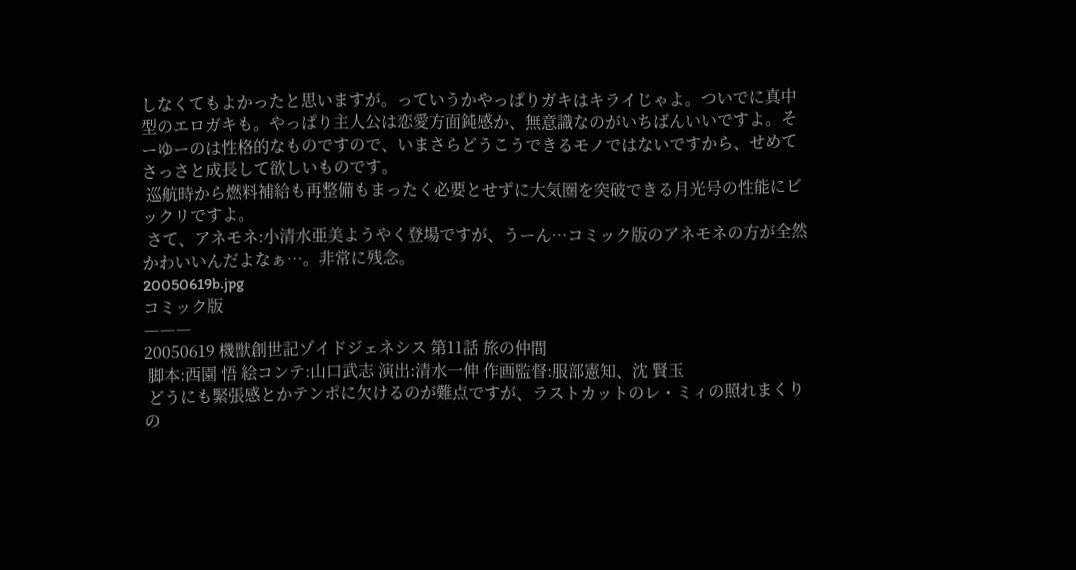しなくてもよかったと思いますが。っていうかやっぱりガキはキライじゃよ。ついでに真中型のエロガキも。やっぱり主人公は恋愛方面鈍感か、無意識なのがいちばんいいですよ。そーゆーのは性格的なものですので、いまさらどうこうできるモノではないですから、せめてさっさと成長して欲しいものです。
 巡航時から燃料補給も再整備もまったく必要とせずに大気圏を突破できる月光号の性能にビックリですよ。
 さて、アネモネ:小清水亜美ようやく登場ですが、うーん…コミック版のアネモネの方が全然かわいいんだよなぁ…。非常に残念。
20050619b.jpg
コミック版
―――
20050619 機獣創世記ゾイドジェネシス 第11話 旅の仲間
 脚本:西園 悟 絵コンテ:山口武志 演出:清水一伸 作画監督:服部憲知、沈 賢玉
 どうにも緊張感とかテンポに欠けるのが難点ですが、ラストカットのレ・ミィの照れまくりの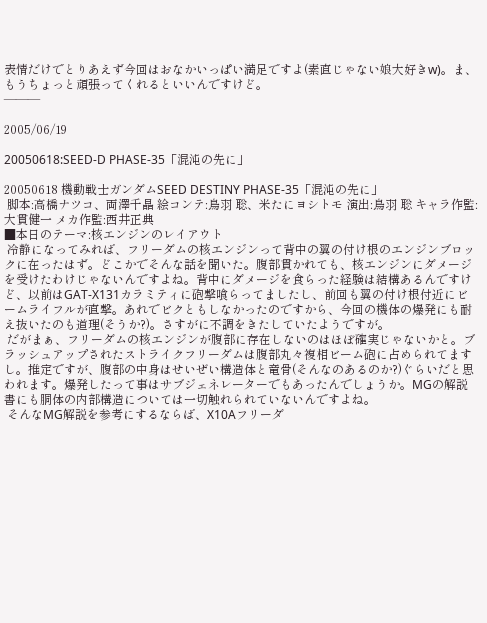表情だけでとりあえず今回はおなかいっぱい満足ですよ(素直じゃない娘大好きw)。ま、もうちょっと頑張ってくれるといいんですけど。
―――

2005/06/19

20050618:SEED-D PHASE-35「混沌の先に」

20050618 機動戦士ガンダムSEED DESTINY PHASE-35「混沌の先に」
 脚本:高橋ナツコ、両澤千晶 絵コンテ:鳥羽 聡、米たにヨシトモ 演出:鳥羽 聡 キャラ作監:大貫健一 メカ作監:西井正典
■本日のテーマ:核エンジンのレイアウト
 冷静になってみれば、フリーダムの核エンジンって背中の翼の付け根のエンジンブロックに在ったはず。どこかでそんな話を聞いた。腹部貫かれても、核エンジンにダメージを受けたわけじゃないんですよね。背中にダメージを食らった経験は結構あるんですけど、以前はGAT-X131カラミティに砲撃喰らってましたし、前回も翼の付け根付近にビームライフルが直撃。あれでビクともしなかったのですから、今回の機体の爆発にも耐え抜いたのも道理(そうか?)。さすがに不調をきたしていたようですが。
 だがまぁ、フリーダムの核エンジンが腹部に存在しないのはほぼ確実じゃないかと。ブラッシュアップされたストライクフリーダムは腹部丸々複相ビーム砲に占められてますし。推定ですが、腹部の中身はせいぜい構造体と竜骨(そんなのあるのか?)ぐらいだと思われます。爆発したって事はサブジェネレーターでもあったんでしょうか。MGの解説書にも胴体の内部構造については一切触れられていないんですよね。
 そんなMG解説を参考にするならば、X10Aフリーダ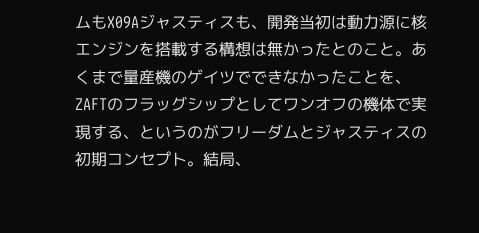ムもX09Aジャスティスも、開発当初は動力源に核エンジンを搭載する構想は無かったとのこと。あくまで量産機のゲイツでできなかったことを、ZAFTのフラッグシップとしてワンオフの機体で実現する、というのがフリーダムとジャスティスの初期コンセプト。結局、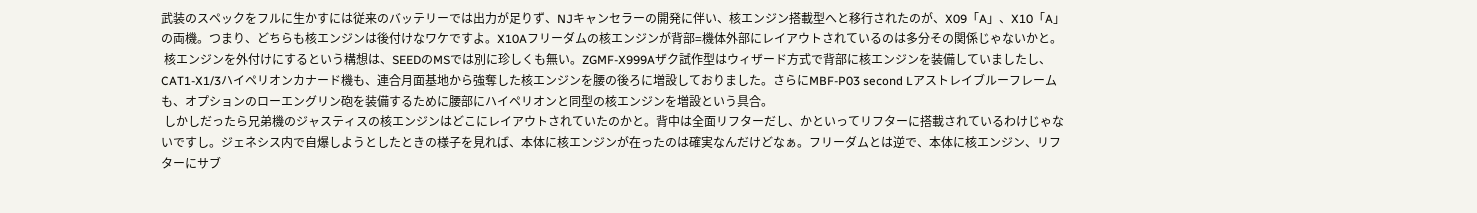武装のスペックをフルに生かすには従来のバッテリーでは出力が足りず、NJキャンセラーの開発に伴い、核エンジン搭載型へと移行されたのが、X09「A」、X10「A」の両機。つまり、どちらも核エンジンは後付けなワケですよ。X10Aフリーダムの核エンジンが背部=機体外部にレイアウトされているのは多分その関係じゃないかと。
 核エンジンを外付けにするという構想は、SEEDのMSでは別に珍しくも無い。ZGMF-X999Aザク試作型はウィザード方式で背部に核エンジンを装備していましたし、CAT1-X1/3ハイペリオンカナード機も、連合月面基地から強奪した核エンジンを腰の後ろに増設しておりました。さらにMBF-P03 second Lアストレイブルーフレームも、オプションのローエングリン砲を装備するために腰部にハイペリオンと同型の核エンジンを増設という具合。
 しかしだったら兄弟機のジャスティスの核エンジンはどこにレイアウトされていたのかと。背中は全面リフターだし、かといってリフターに搭載されているわけじゃないですし。ジェネシス内で自爆しようとしたときの様子を見れば、本体に核エンジンが在ったのは確実なんだけどなぁ。フリーダムとは逆で、本体に核エンジン、リフターにサブ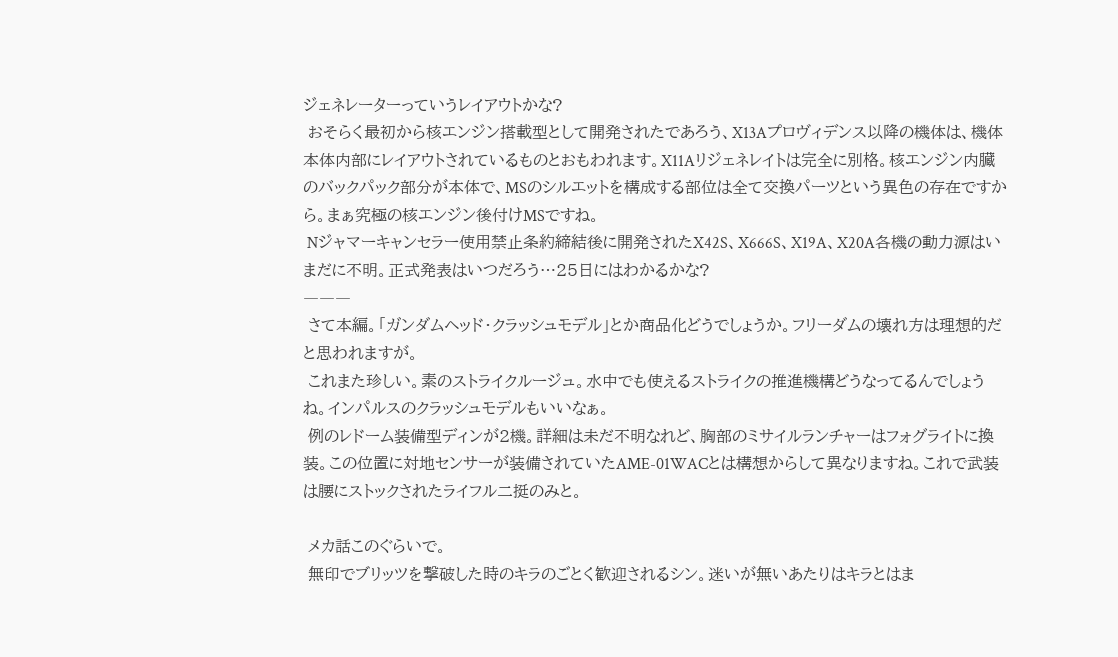ジェネレーターっていうレイアウトかな?
 おそらく最初から核エンジン搭載型として開発されたであろう、X13Aプロヴィデンス以降の機体は、機体本体内部にレイアウトされているものとおもわれます。X11Aリジェネレイトは完全に別格。核エンジン内臓のバックパック部分が本体で、MSのシルエットを構成する部位は全て交換パーツという異色の存在ですから。まぁ究極の核エンジン後付けMSですね。
 Nジャマーキャンセラー使用禁止条約締結後に開発されたX42S、X666S、X19A、X20A各機の動力源はいまだに不明。正式発表はいつだろう…25日にはわかるかな?
―――
 さて本編。「ガンダムヘッド・クラッシュモデル」とか商品化どうでしょうか。フリーダムの壊れ方は理想的だと思われますが。
 これまた珍しい。素のストライクルージュ。水中でも使えるストライクの推進機構どうなってるんでしょうね。インパルスのクラッシュモデルもいいなぁ。
 例のレドーム装備型ディンが2機。詳細は未だ不明なれど、胸部のミサイルランチャーはフォグライトに換装。この位置に対地センサーが装備されていたAME-01WACとは構想からして異なりますね。これで武装は腰にストックされたライフル二挺のみと。

 メカ話このぐらいで。
 無印でブリッツを撃破した時のキラのごとく歓迎されるシン。迷いが無いあたりはキラとはま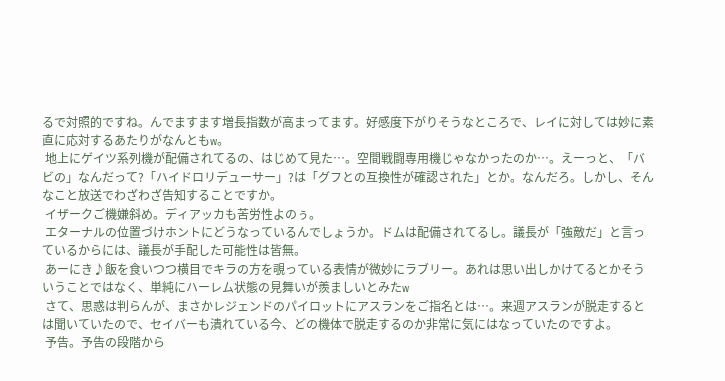るで対照的ですね。んでますます増長指数が高まってます。好感度下がりそうなところで、レイに対しては妙に素直に応対するあたりがなんともw。
 地上にゲイツ系列機が配備されてるの、はじめて見た…。空間戦闘専用機じゃなかったのか…。えーっと、「バビの」なんだって?「ハイドロリデューサー」?は「グフとの互換性が確認された」とか。なんだろ。しかし、そんなこと放送でわざわざ告知することですか。
 イザークご機嫌斜め。ディアッカも苦労性よのぅ。
 エターナルの位置づけホントにどうなっているんでしょうか。ドムは配備されてるし。議長が「強敵だ」と言っているからには、議長が手配した可能性は皆無。
 あーにき♪飯を食いつつ横目でキラの方を覗っている表情が微妙にラブリー。あれは思い出しかけてるとかそういうことではなく、単純にハーレム状態の見舞いが羨ましいとみたw
 さて、思惑は判らんが、まさかレジェンドのパイロットにアスランをご指名とは…。来週アスランが脱走するとは聞いていたので、セイバーも潰れている今、どの機体で脱走するのか非常に気にはなっていたのですよ。
 予告。予告の段階から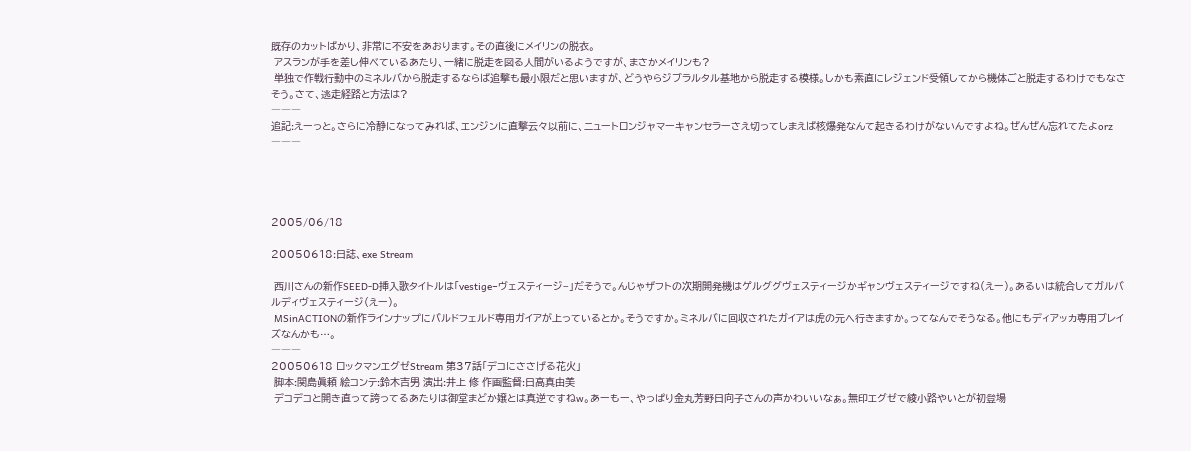既存のカットばかり、非常に不安をあおります。その直後にメイリンの脱衣。
 アスランが手を差し伸べているあたり、一緒に脱走を図る人間がいるようですが、まさかメイリンも?
 単独で作戦行動中のミネルバから脱走するならば追撃も最小限だと思いますが、どうやらジブラルタル基地から脱走する模様。しかも素直にレジェンド受領してから機体ごと脱走するわけでもなさそう。さて、逃走経路と方法は?
―――
追記:えーっと。さらに冷静になってみれば、エンジンに直撃云々以前に、ニュートロンジャマーキャンセラーさえ切ってしまえば核爆発なんて起きるわけがないんですよね。ぜんぜん忘れてたよorz
―――




2005/06/18

20050618:日誌、exe Stream

 西川さんの新作SEED-D挿入歌タイトルは「vestige−ヴェスティージ−」だそうで。んじゃザフトの次期開発機はゲルググヴェスティージかギャンヴェスティージですね(えー)。あるいは統合してガルバルディヴェスティージ(えー)。
 MSinACTIONの新作ラインナップにバルドフェルド専用ガイアが上っているとか。そうですか。ミネルバに回収されたガイアは虎の元へ行きますか。ってなんでそうなる。他にもディアッカ専用ブレイズなんかも…。
―――
20050618 ロックマンエグゼStream 第37話「デコにささげる花火」
 脚本:関島眞頼 絵コンテ:鈴木吉男 演出:井上 修 作画監督:日高真由美
 デコデコと開き直って誇ってるあたりは御堂まどか嬢とは真逆ですねw。あーもー、やっぱり金丸芳野日向子さんの声かわいいなぁ。無印エグゼで綾小路やいとが初登場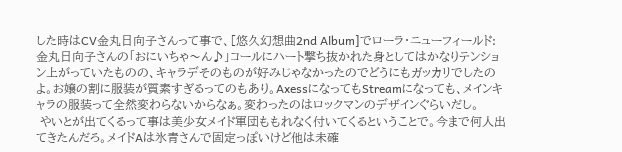した時はCV金丸日向子さんって事で、[悠久幻想曲2nd Album]でローラ・ニューフィールド:金丸日向子さんの「おにいちゃ〜ん♪」コールにハート撃ち抜かれた身としてはかなりテンション上がっていたものの、キャラデそのものが好みじゃなかったのでどうにもガッカリでしたのよ。お嬢の割に服装が質素すぎるってのもあり。AxessになってもStreamになっても、メインキャラの服装って全然変わらないからなぁ。変わったのはロックマンのデザインぐらいだし。
 やいとが出てくるって事は美少女メイド軍団ももれなく付いてくるということで。今まで何人出てきたんだろ。メイドAは氷青さんで固定っぽいけど他は未確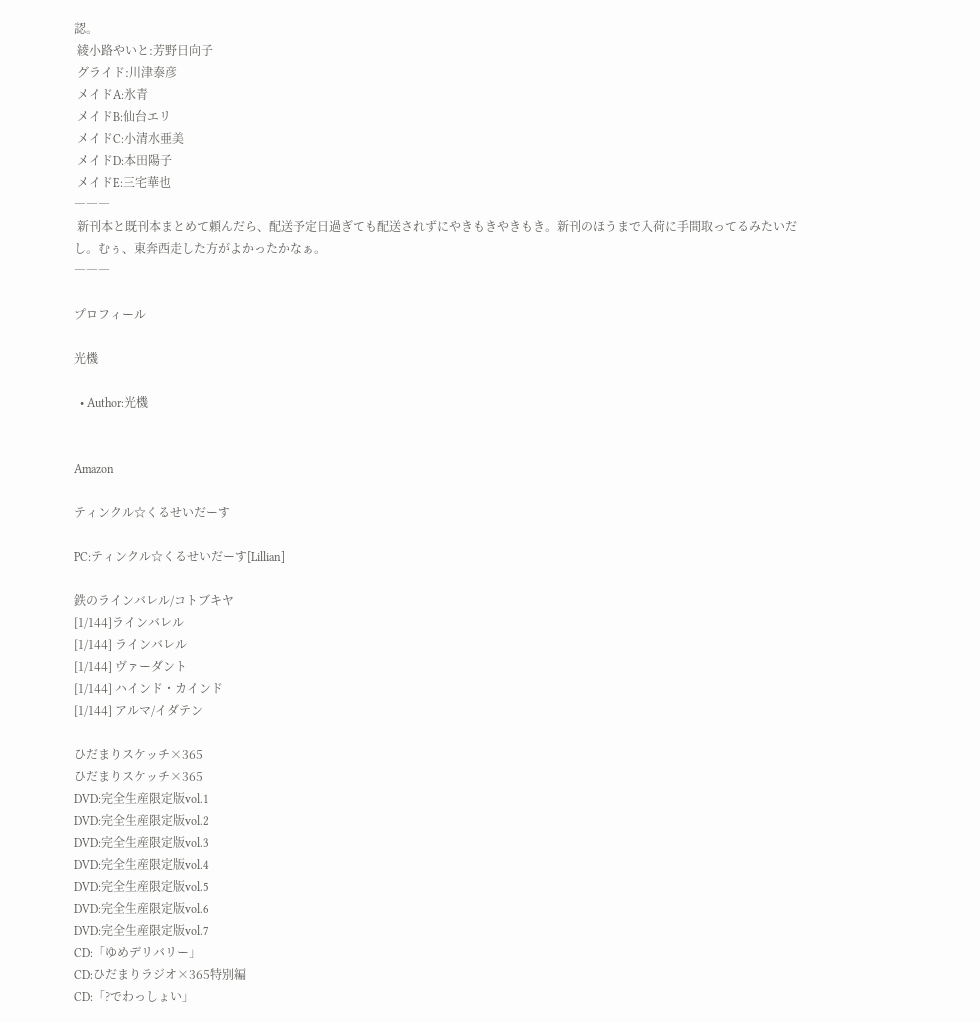認。
 綾小路やいと:芳野日向子
 グライド:川津泰彦
 メイドA:氷青
 メイドB:仙台エリ
 メイドC:小清水亜美
 メイドD:本田陽子
 メイドE:三宅華也
―――
 新刊本と既刊本まとめて頼んだら、配送予定日過ぎても配送されずにやきもきやきもき。新刊のほうまで入荷に手間取ってるみたいだし。むぅ、東奔西走した方がよかったかなぁ。
―――

プロフィール

光機

  • Author:光機


Amazon

ティンクル☆くるせいだーす

PC:ティンクル☆くるせいだーす[Lillian]

鉄のラインバレル/コトブキヤ
[1/144]ラインバレル
[1/144] ラインバレル
[1/144] ヴァーダント
[1/144] ハインド・カインド
[1/144] アルマ/イダテン

ひだまりスケッチ×365
ひだまりスケッチ×365
DVD:完全生産限定版vol.1
DVD:完全生産限定版vol.2
DVD:完全生産限定版vol.3
DVD:完全生産限定版vol.4
DVD:完全生産限定版vol.5
DVD:完全生産限定版vol.6
DVD:完全生産限定版vol.7
CD:「ゆめデリバリー」
CD:ひだまりラジオ×365特別編
CD:「?でわっしょい」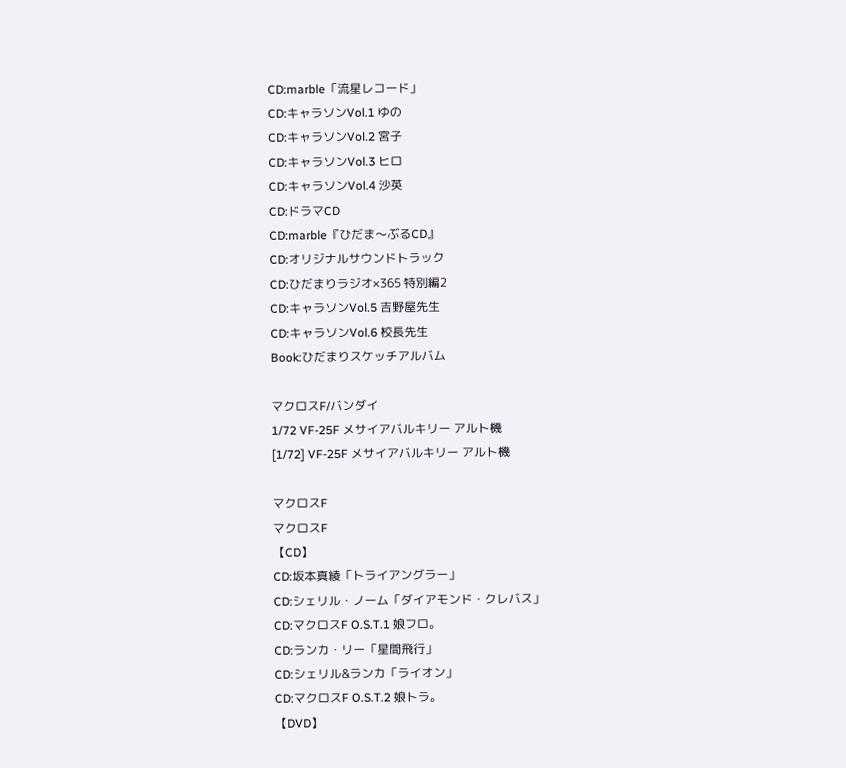CD:marble「流星レコード」
CD:キャラソンVol.1 ゆの
CD:キャラソンVol.2 宮子
CD:キャラソンVol.3 ヒロ
CD:キャラソンVol.4 沙英
CD:ドラマCD
CD:marble『ひだま〜ぶるCD』
CD:オリジナルサウンドトラック
CD:ひだまりラジオ×365 特別編2
CD:キャラソンVol.5 吉野屋先生
CD:キャラソンVol.6 校長先生
Book:ひだまりスケッチアルバム

マクロスF/バンダイ
1/72 VF-25F メサイアバルキリー アルト機
[1/72] VF-25F メサイアバルキリー アルト機

マクロスF
マクロスF
【CD】
CD:坂本真綾「トライアングラー」
CD:シェリル・ノーム「ダイアモンド・クレバス」
CD:マクロスF O.S.T.1 娘フロ。
CD:ランカ・リー「星間飛行」
CD:シェリル&ランカ「ライオン」
CD:マクロスF O.S.T.2 娘トラ。
【DVD】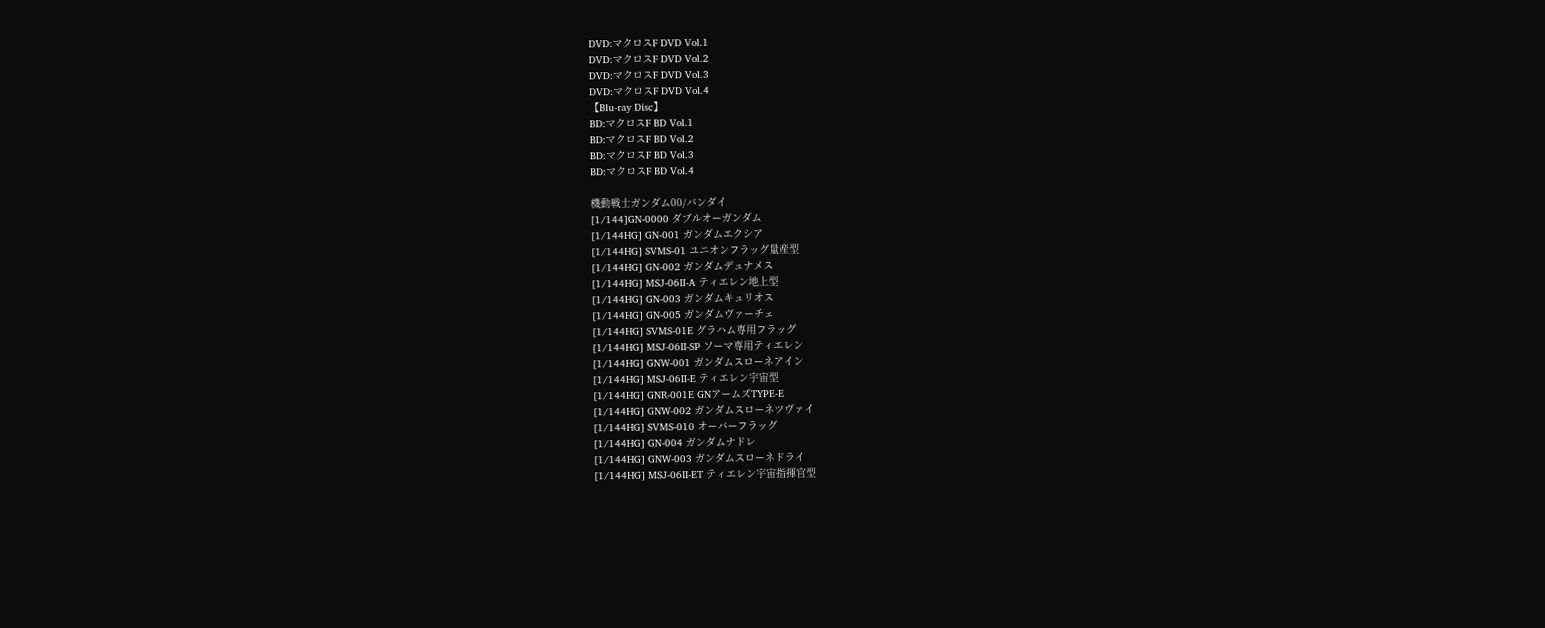DVD:マクロスF DVD Vol.1
DVD:マクロスF DVD Vol.2
DVD:マクロスF DVD Vol.3
DVD:マクロスF DVD Vol.4
【Blu-ray Disc】
BD:マクロスF BD Vol.1
BD:マクロスF BD Vol.2
BD:マクロスF BD Vol.3
BD:マクロスF BD Vol.4

機動戦士ガンダム00/バンダイ
[1/144]GN-0000 ダブルオーガンダム
[1/144HG] GN-001 ガンダムエクシア
[1/144HG] SVMS-01 ユニオンフラッグ量産型
[1/144HG] GN-002 ガンダムデュナメス
[1/144HG] MSJ-06II-A ティエレン地上型
[1/144HG] GN-003 ガンダムキュリオス
[1/144HG] GN-005 ガンダムヴァーチェ
[1/144HG] SVMS-01E グラハム専用フラッグ
[1/144HG] MSJ-06II-SP ソーマ専用ティエレン
[1/144HG] GNW-001 ガンダムスローネアイン
[1/144HG] MSJ-06II-E ティエレン宇宙型
[1/144HG] GNR-001E GNアームズTYPE-E
[1/144HG] GNW-002 ガンダムスローネツヴァイ
[1/144HG] SVMS-010 オーバーフラッグ
[1/144HG] GN-004 ガンダムナドレ
[1/144HG] GNW-003 ガンダムスローネドライ
[1/144HG] MSJ-06II-ET ティエレン宇宙指揮官型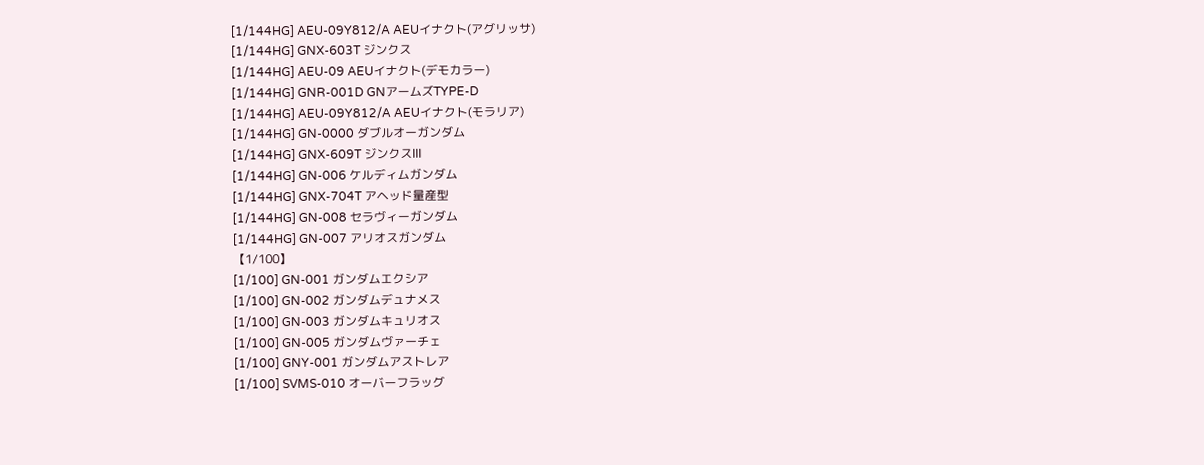[1/144HG] AEU-09Y812/A AEUイナクト(アグリッサ)
[1/144HG] GNX-603T ジンクス
[1/144HG] AEU-09 AEUイナクト(デモカラー)
[1/144HG] GNR-001D GNアームズTYPE-D
[1/144HG] AEU-09Y812/A AEUイナクト(モラリア)
[1/144HG] GN-0000 ダブルオーガンダム
[1/144HG] GNX-609T ジンクスIII
[1/144HG] GN-006 ケルディムガンダム
[1/144HG] GNX-704T アヘッド量産型
[1/144HG] GN-008 セラヴィーガンダム
[1/144HG] GN-007 アリオスガンダム
【1/100】
[1/100] GN-001 ガンダムエクシア
[1/100] GN-002 ガンダムデュナメス
[1/100] GN-003 ガンダムキュリオス
[1/100] GN-005 ガンダムヴァーチェ
[1/100] GNY-001 ガンダムアストレア
[1/100] SVMS-010 オーバーフラッグ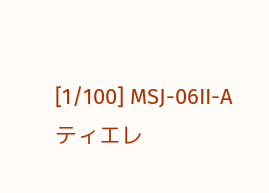[1/100] MSJ-06II-A ティエレ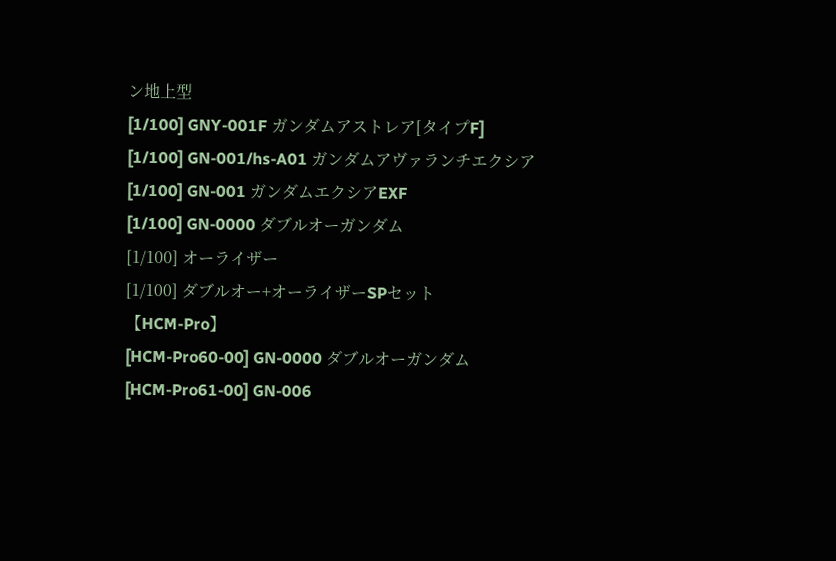ン地上型
[1/100] GNY-001F ガンダムアストレア[タイプF]
[1/100] GN-001/hs-A01 ガンダムアヴァランチエクシア
[1/100] GN-001 ガンダムエクシアEXF
[1/100] GN-0000 ダブルオーガンダム
[1/100] オーライザー
[1/100] ダブルオー+オーライザーSPセット
【HCM-Pro】
[HCM-Pro60-00] GN-0000 ダブルオーガンダム
[HCM-Pro61-00] GN-006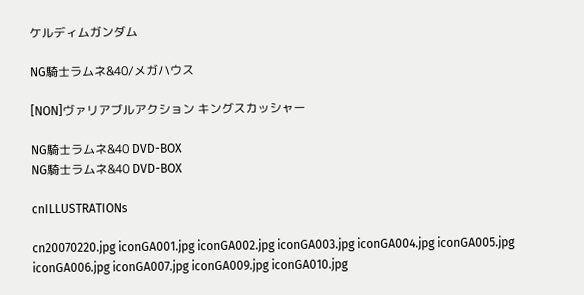ケルディムガンダム

NG騎士ラムネ&40/メガハウス

[NON]ヴァリアブルアクション キングスカッシャー

NG騎士ラムネ&40 DVD-BOX
NG騎士ラムネ&40 DVD-BOX

cnILLUSTRATIONs

cn20070220.jpg iconGA001.jpg iconGA002.jpg iconGA003.jpg iconGA004.jpg iconGA005.jpg iconGA006.jpg iconGA007.jpg iconGA009.jpg iconGA010.jpg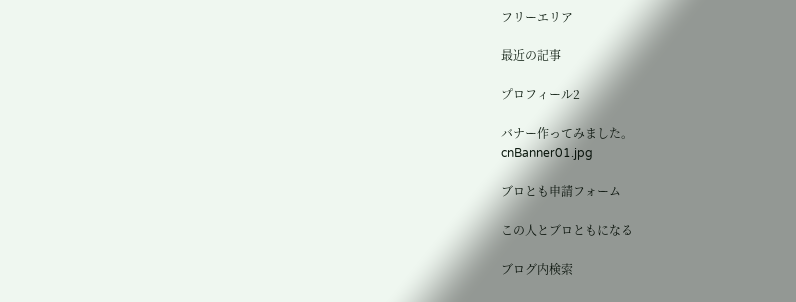フリーエリア

最近の記事

プロフィール2

バナー作ってみました。
cnBanner01.jpg

ブロとも申請フォーム

この人とブロともになる

ブログ内検索